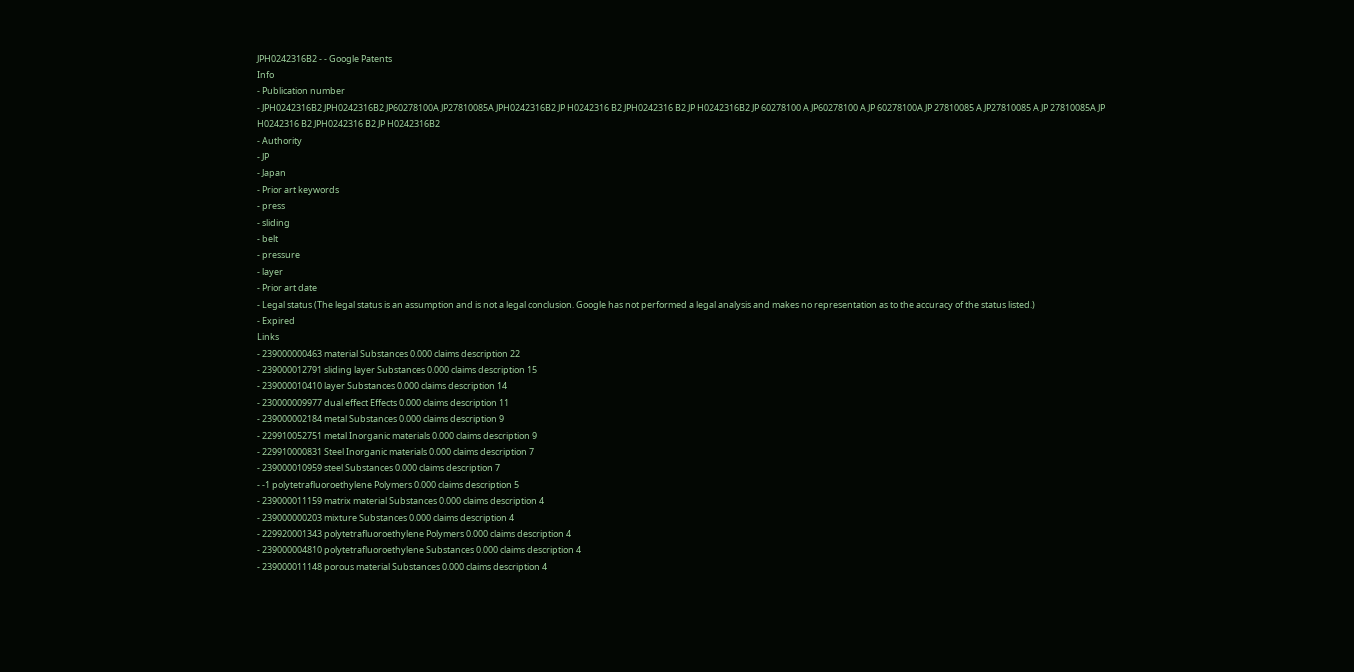JPH0242316B2 - - Google Patents
Info
- Publication number
- JPH0242316B2 JPH0242316B2 JP60278100A JP27810085A JPH0242316B2 JP H0242316 B2 JPH0242316 B2 JP H0242316B2 JP 60278100 A JP60278100 A JP 60278100A JP 27810085 A JP27810085 A JP 27810085A JP H0242316 B2 JPH0242316 B2 JP H0242316B2
- Authority
- JP
- Japan
- Prior art keywords
- press
- sliding
- belt
- pressure
- layer
- Prior art date
- Legal status (The legal status is an assumption and is not a legal conclusion. Google has not performed a legal analysis and makes no representation as to the accuracy of the status listed.)
- Expired
Links
- 239000000463 material Substances 0.000 claims description 22
- 239000012791 sliding layer Substances 0.000 claims description 15
- 239000010410 layer Substances 0.000 claims description 14
- 230000009977 dual effect Effects 0.000 claims description 11
- 239000002184 metal Substances 0.000 claims description 9
- 229910052751 metal Inorganic materials 0.000 claims description 9
- 229910000831 Steel Inorganic materials 0.000 claims description 7
- 239000010959 steel Substances 0.000 claims description 7
- -1 polytetrafluoroethylene Polymers 0.000 claims description 5
- 239000011159 matrix material Substances 0.000 claims description 4
- 239000000203 mixture Substances 0.000 claims description 4
- 229920001343 polytetrafluoroethylene Polymers 0.000 claims description 4
- 239000004810 polytetrafluoroethylene Substances 0.000 claims description 4
- 239000011148 porous material Substances 0.000 claims description 4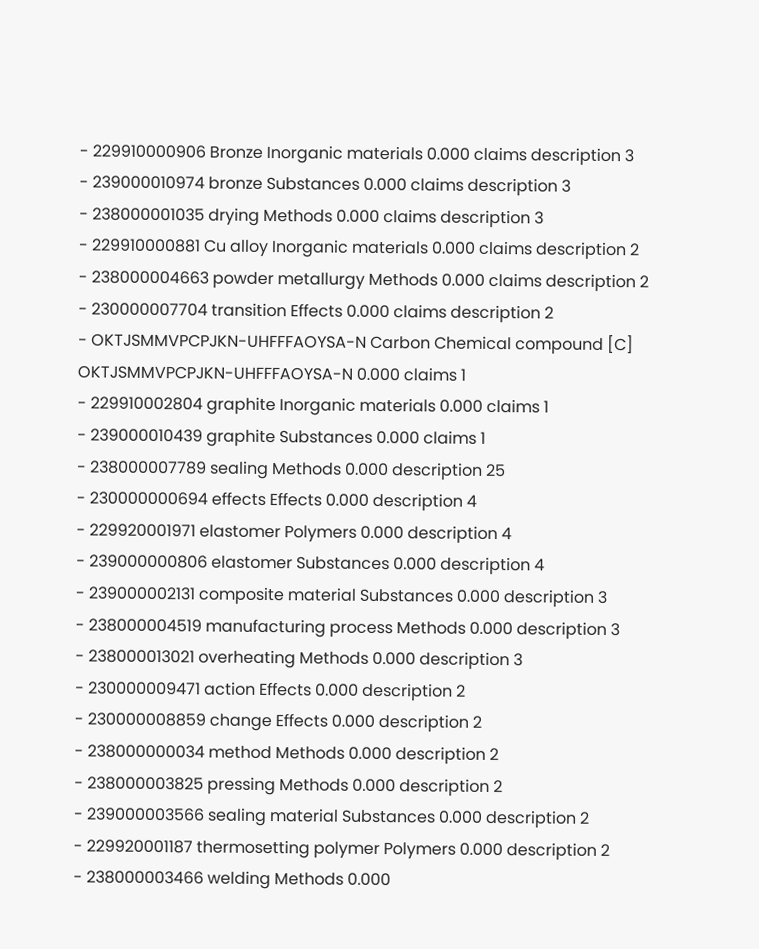- 229910000906 Bronze Inorganic materials 0.000 claims description 3
- 239000010974 bronze Substances 0.000 claims description 3
- 238000001035 drying Methods 0.000 claims description 3
- 229910000881 Cu alloy Inorganic materials 0.000 claims description 2
- 238000004663 powder metallurgy Methods 0.000 claims description 2
- 230000007704 transition Effects 0.000 claims description 2
- OKTJSMMVPCPJKN-UHFFFAOYSA-N Carbon Chemical compound [C] OKTJSMMVPCPJKN-UHFFFAOYSA-N 0.000 claims 1
- 229910002804 graphite Inorganic materials 0.000 claims 1
- 239000010439 graphite Substances 0.000 claims 1
- 238000007789 sealing Methods 0.000 description 25
- 230000000694 effects Effects 0.000 description 4
- 229920001971 elastomer Polymers 0.000 description 4
- 239000000806 elastomer Substances 0.000 description 4
- 239000002131 composite material Substances 0.000 description 3
- 238000004519 manufacturing process Methods 0.000 description 3
- 238000013021 overheating Methods 0.000 description 3
- 230000009471 action Effects 0.000 description 2
- 230000008859 change Effects 0.000 description 2
- 238000000034 method Methods 0.000 description 2
- 238000003825 pressing Methods 0.000 description 2
- 239000003566 sealing material Substances 0.000 description 2
- 229920001187 thermosetting polymer Polymers 0.000 description 2
- 238000003466 welding Methods 0.000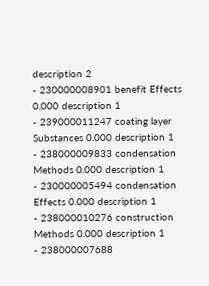description 2
- 230000008901 benefit Effects 0.000 description 1
- 239000011247 coating layer Substances 0.000 description 1
- 238000009833 condensation Methods 0.000 description 1
- 230000005494 condensation Effects 0.000 description 1
- 238000010276 construction Methods 0.000 description 1
- 238000007688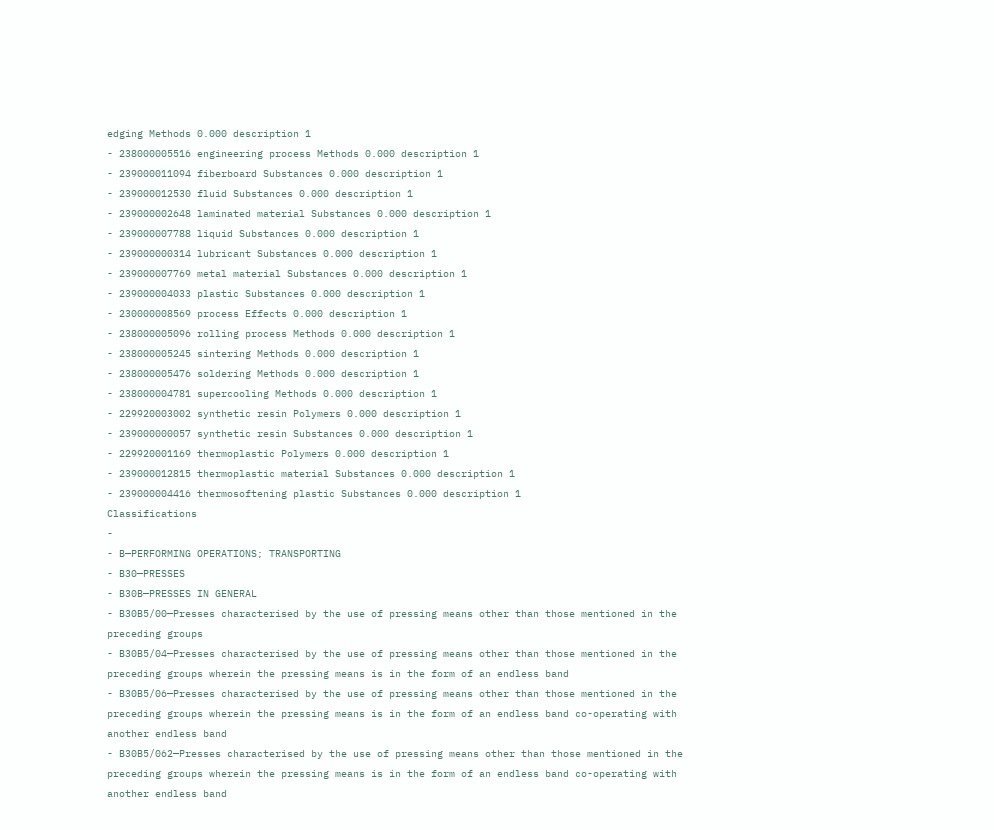edging Methods 0.000 description 1
- 238000005516 engineering process Methods 0.000 description 1
- 239000011094 fiberboard Substances 0.000 description 1
- 239000012530 fluid Substances 0.000 description 1
- 239000002648 laminated material Substances 0.000 description 1
- 239000007788 liquid Substances 0.000 description 1
- 239000000314 lubricant Substances 0.000 description 1
- 239000007769 metal material Substances 0.000 description 1
- 239000004033 plastic Substances 0.000 description 1
- 230000008569 process Effects 0.000 description 1
- 238000005096 rolling process Methods 0.000 description 1
- 238000005245 sintering Methods 0.000 description 1
- 238000005476 soldering Methods 0.000 description 1
- 238000004781 supercooling Methods 0.000 description 1
- 229920003002 synthetic resin Polymers 0.000 description 1
- 239000000057 synthetic resin Substances 0.000 description 1
- 229920001169 thermoplastic Polymers 0.000 description 1
- 239000012815 thermoplastic material Substances 0.000 description 1
- 239000004416 thermosoftening plastic Substances 0.000 description 1
Classifications
-
- B—PERFORMING OPERATIONS; TRANSPORTING
- B30—PRESSES
- B30B—PRESSES IN GENERAL
- B30B5/00—Presses characterised by the use of pressing means other than those mentioned in the preceding groups
- B30B5/04—Presses characterised by the use of pressing means other than those mentioned in the preceding groups wherein the pressing means is in the form of an endless band
- B30B5/06—Presses characterised by the use of pressing means other than those mentioned in the preceding groups wherein the pressing means is in the form of an endless band co-operating with another endless band
- B30B5/062—Presses characterised by the use of pressing means other than those mentioned in the preceding groups wherein the pressing means is in the form of an endless band co-operating with another endless band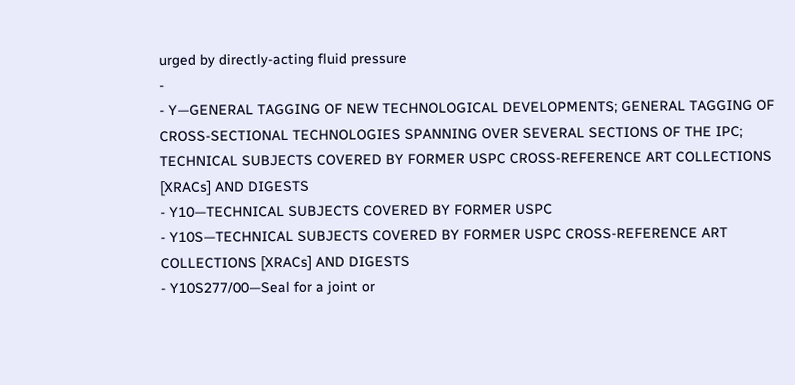urged by directly-acting fluid pressure
-
- Y—GENERAL TAGGING OF NEW TECHNOLOGICAL DEVELOPMENTS; GENERAL TAGGING OF CROSS-SECTIONAL TECHNOLOGIES SPANNING OVER SEVERAL SECTIONS OF THE IPC; TECHNICAL SUBJECTS COVERED BY FORMER USPC CROSS-REFERENCE ART COLLECTIONS [XRACs] AND DIGESTS
- Y10—TECHNICAL SUBJECTS COVERED BY FORMER USPC
- Y10S—TECHNICAL SUBJECTS COVERED BY FORMER USPC CROSS-REFERENCE ART COLLECTIONS [XRACs] AND DIGESTS
- Y10S277/00—Seal for a joint or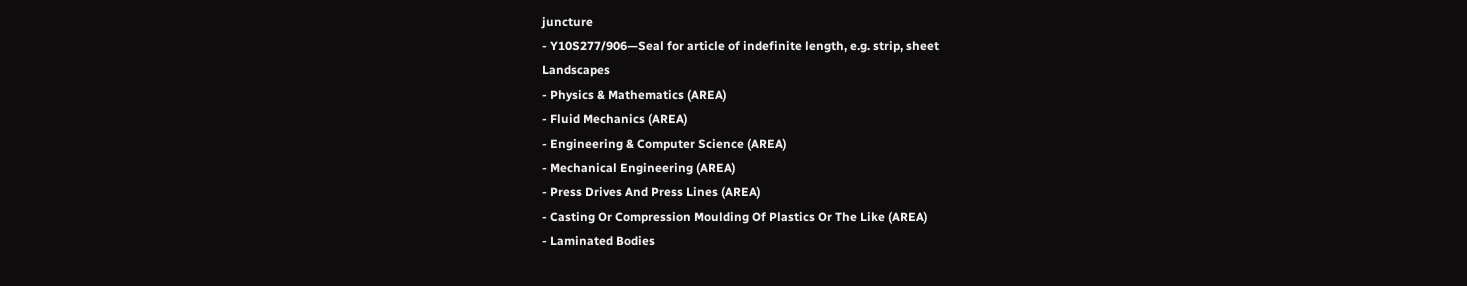juncture
- Y10S277/906—Seal for article of indefinite length, e.g. strip, sheet
Landscapes
- Physics & Mathematics (AREA)
- Fluid Mechanics (AREA)
- Engineering & Computer Science (AREA)
- Mechanical Engineering (AREA)
- Press Drives And Press Lines (AREA)
- Casting Or Compression Moulding Of Plastics Or The Like (AREA)
- Laminated Bodies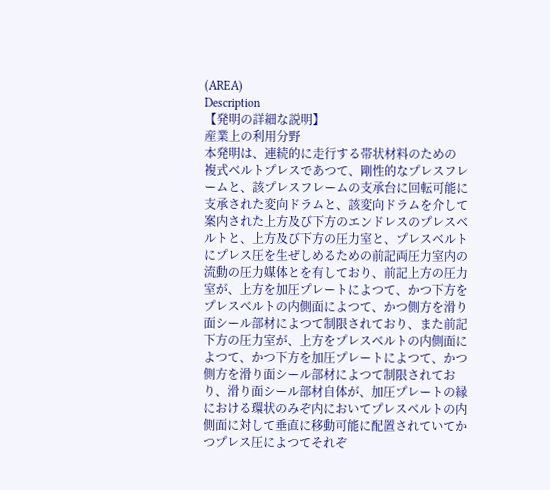(AREA)
Description
【発明の詳細な説明】
産業上の利用分野
本発明は、連続的に走行する帯状材料のための
複式ベルトプレスであつて、剛性的なプレスフレ
ームと、該プレスフレームの支承台に回転可能に
支承された変向ドラムと、該変向ドラムを介して
案内された上方及び下方のエンドレスのプレスベ
ルトと、上方及び下方の圧力室と、プレスベルト
にプレス圧を生ぜしめるための前記両圧力室内の
流動の圧力媒体とを有しており、前記上方の圧力
室が、上方を加圧プレートによつて、かつ下方を
プレスベルトの内側面によつて、かつ側方を滑り
面シール部材によつて制限されており、また前記
下方の圧力室が、上方をプレスベルトの内側面に
よつて、かつ下方を加圧プレートによつて、かつ
側方を滑り面シール部材によつて制限されてお
り、滑り面シール部材自体が、加圧プレートの縁
における環状のみぞ内においてプレスベルトの内
側面に対して垂直に移動可能に配置されていてか
つプレス圧によつてそれぞ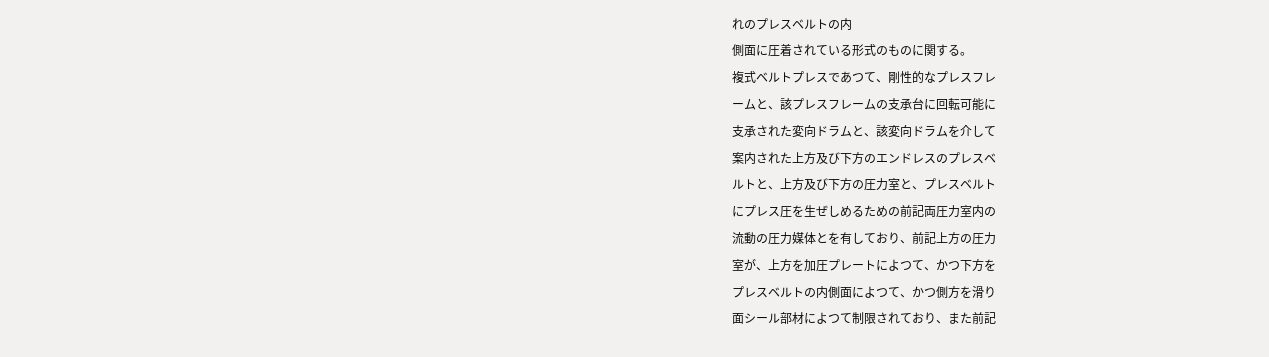れのプレスベルトの内
側面に圧着されている形式のものに関する。
複式ベルトプレスであつて、剛性的なプレスフレ
ームと、該プレスフレームの支承台に回転可能に
支承された変向ドラムと、該変向ドラムを介して
案内された上方及び下方のエンドレスのプレスベ
ルトと、上方及び下方の圧力室と、プレスベルト
にプレス圧を生ぜしめるための前記両圧力室内の
流動の圧力媒体とを有しており、前記上方の圧力
室が、上方を加圧プレートによつて、かつ下方を
プレスベルトの内側面によつて、かつ側方を滑り
面シール部材によつて制限されており、また前記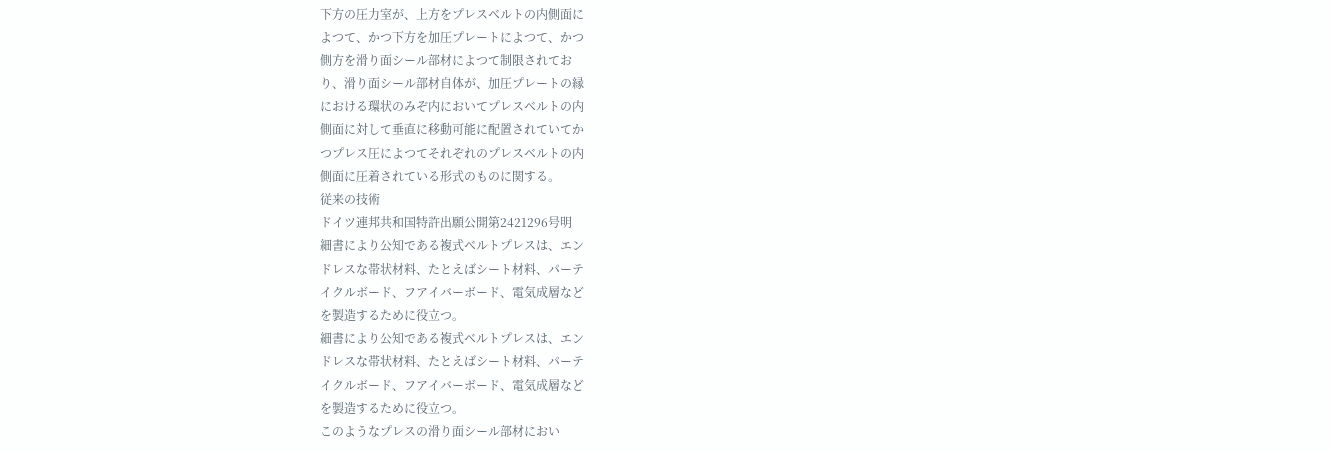下方の圧力室が、上方をプレスベルトの内側面に
よつて、かつ下方を加圧プレートによつて、かつ
側方を滑り面シール部材によつて制限されてお
り、滑り面シール部材自体が、加圧プレートの縁
における環状のみぞ内においてプレスベルトの内
側面に対して垂直に移動可能に配置されていてか
つプレス圧によつてそれぞれのプレスベルトの内
側面に圧着されている形式のものに関する。
従来の技術
ドイツ連邦共和国特許出願公開第2421296号明
細書により公知である複式ベルトプレスは、エン
ドレスな帯状材料、たとえばシート材料、パーテ
イクルボード、フアイバーボード、電気成層など
を製造するために役立つ。
細書により公知である複式ベルトプレスは、エン
ドレスな帯状材料、たとえばシート材料、パーテ
イクルボード、フアイバーボード、電気成層など
を製造するために役立つ。
このようなプレスの滑り面シール部材におい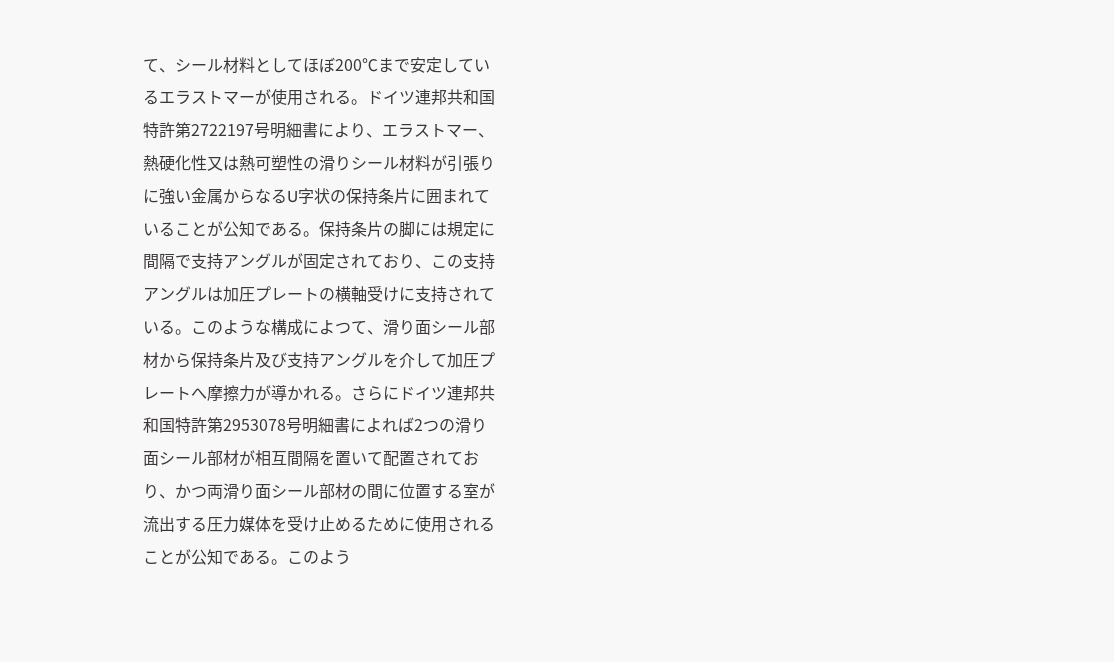て、シール材料としてほぼ200℃まで安定してい
るエラストマーが使用される。ドイツ連邦共和国
特許第2722197号明細書により、エラストマー、
熱硬化性又は熱可塑性の滑りシール材料が引張り
に強い金属からなるU字状の保持条片に囲まれて
いることが公知である。保持条片の脚には規定に
間隔で支持アングルが固定されており、この支持
アングルは加圧プレートの横軸受けに支持されて
いる。このような構成によつて、滑り面シール部
材から保持条片及び支持アングルを介して加圧プ
レートへ摩擦力が導かれる。さらにドイツ連邦共
和国特許第2953078号明細書によれば2つの滑り
面シール部材が相互間隔を置いて配置されてお
り、かつ両滑り面シール部材の間に位置する室が
流出する圧力媒体を受け止めるために使用される
ことが公知である。このよう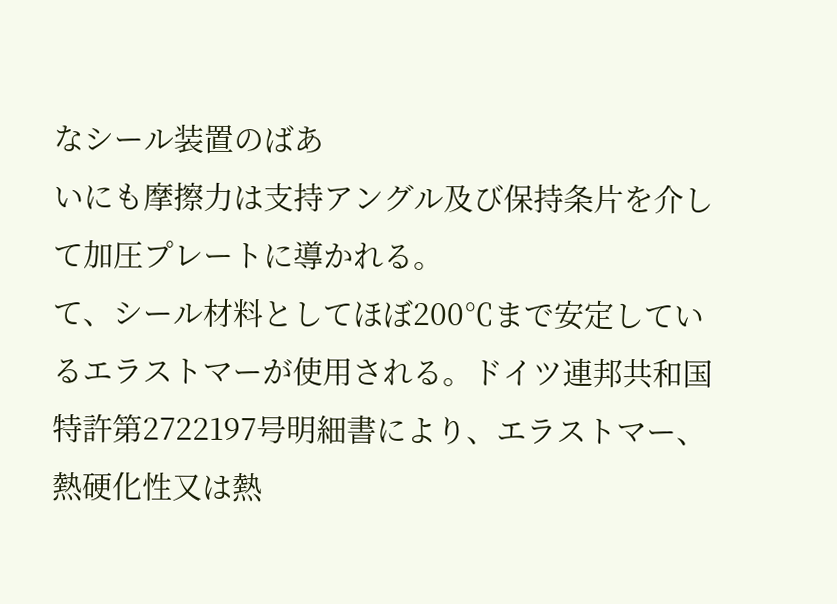なシール装置のばあ
いにも摩擦力は支持アングル及び保持条片を介し
て加圧プレートに導かれる。
て、シール材料としてほぼ200℃まで安定してい
るエラストマーが使用される。ドイツ連邦共和国
特許第2722197号明細書により、エラストマー、
熱硬化性又は熱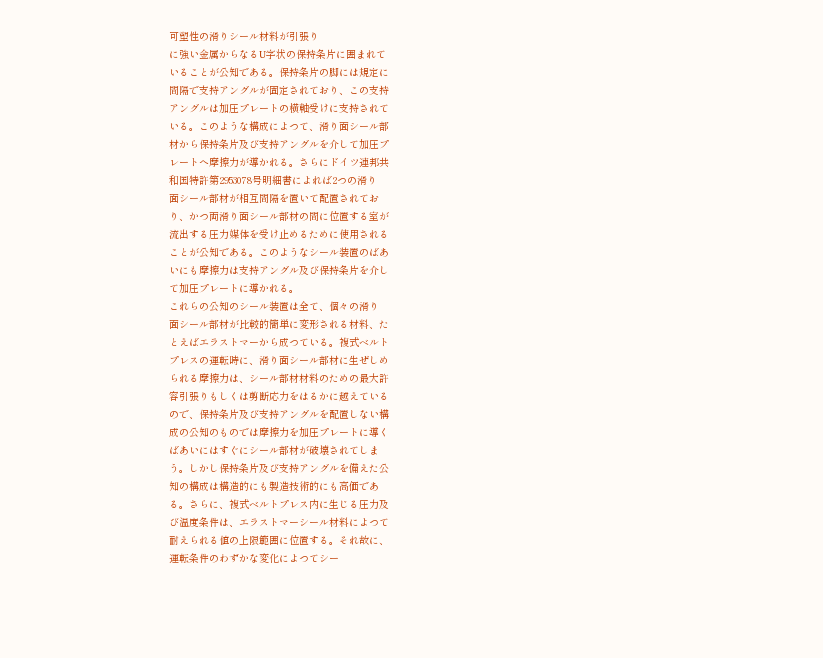可塑性の滑りシール材料が引張り
に強い金属からなるU字状の保持条片に囲まれて
いることが公知である。保持条片の脚には規定に
間隔で支持アングルが固定されており、この支持
アングルは加圧プレートの横軸受けに支持されて
いる。このような構成によつて、滑り面シール部
材から保持条片及び支持アングルを介して加圧プ
レートへ摩擦力が導かれる。さらにドイツ連邦共
和国特許第2953078号明細書によれば2つの滑り
面シール部材が相互間隔を置いて配置されてお
り、かつ両滑り面シール部材の間に位置する室が
流出する圧力媒体を受け止めるために使用される
ことが公知である。このようなシール装置のばあ
いにも摩擦力は支持アングル及び保持条片を介し
て加圧プレートに導かれる。
これらの公知のシール装置は全て、個々の滑り
面シール部材が比較的簡単に変形される材料、た
とえばエラストマーから成つている。複式ベルト
プレスの運転時に、滑り面シール部材に生ぜしめ
られる摩擦力は、シール部材材料のための最大許
容引張りもしくは剪断応力をはるかに越えている
ので、保持条片及び支持アングルを配置しない構
成の公知のものでは摩擦力を加圧プレートに導く
ばあいにはすぐにシール部材が破壊されてしま
う。しかし保持条片及び支持アングルを備えた公
知の構成は構造的にも製造技術的にも高価であ
る。さらに、複式ベルトプレス内に生じる圧力及
び温度条件は、エラストマーシール材料によつて
耐えられる値の上限範囲に位置する。それ故に、
運転条件のわずかな変化によつてシー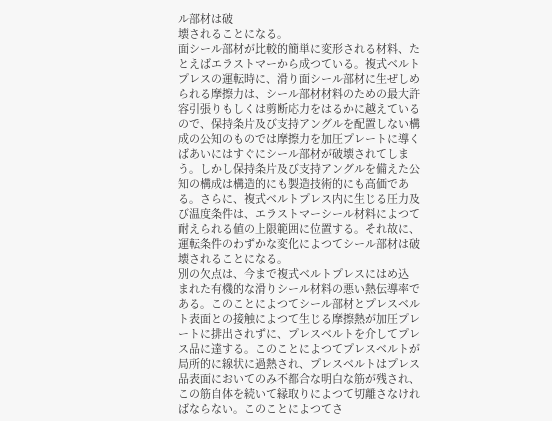ル部材は破
壊されることになる。
面シール部材が比較的簡単に変形される材料、た
とえばエラストマーから成つている。複式ベルト
プレスの運転時に、滑り面シール部材に生ぜしめ
られる摩擦力は、シール部材材料のための最大許
容引張りもしくは剪断応力をはるかに越えている
ので、保持条片及び支持アングルを配置しない構
成の公知のものでは摩擦力を加圧プレートに導く
ばあいにはすぐにシール部材が破壊されてしま
う。しかし保持条片及び支持アングルを備えた公
知の構成は構造的にも製造技術的にも高価であ
る。さらに、複式ベルトプレス内に生じる圧力及
び温度条件は、エラストマーシール材料によつて
耐えられる値の上限範囲に位置する。それ故に、
運転条件のわずかな変化によつてシール部材は破
壊されることになる。
別の欠点は、今まで複式ベルトプレスにはめ込
まれた有機的な滑りシール材料の悪い熱伝導率で
ある。このことによつてシール部材とプレスベル
ト表面との接触によつて生じる摩擦熱が加圧プレ
ートに排出されずに、プレスベルトを介してプレ
ス品に達する。このことによつてプレスベルトが
局所的に線状に過熱され、プレスベルトはプレス
品表面においてのみ不都合な明白な筋が残され、
この筋自体を続いて縁取りによつて切離さなけれ
ばならない。このことによつてさ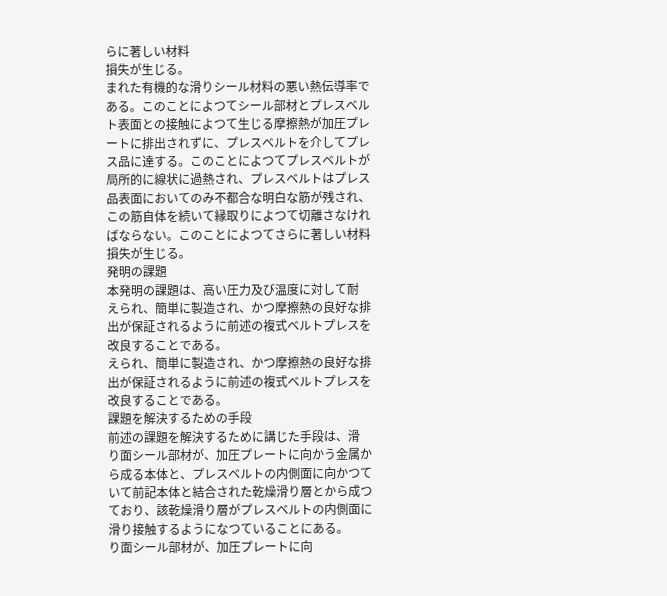らに著しい材料
損失が生じる。
まれた有機的な滑りシール材料の悪い熱伝導率で
ある。このことによつてシール部材とプレスベル
ト表面との接触によつて生じる摩擦熱が加圧プレ
ートに排出されずに、プレスベルトを介してプレ
ス品に達する。このことによつてプレスベルトが
局所的に線状に過熱され、プレスベルトはプレス
品表面においてのみ不都合な明白な筋が残され、
この筋自体を続いて縁取りによつて切離さなけれ
ばならない。このことによつてさらに著しい材料
損失が生じる。
発明の課題
本発明の課題は、高い圧力及び温度に対して耐
えられ、簡単に製造され、かつ摩擦熱の良好な排
出が保証されるように前述の複式ベルトプレスを
改良することである。
えられ、簡単に製造され、かつ摩擦熱の良好な排
出が保証されるように前述の複式ベルトプレスを
改良することである。
課題を解決するための手段
前述の課題を解決するために講じた手段は、滑
り面シール部材が、加圧プレートに向かう金属か
ら成る本体と、プレスベルトの内側面に向かつて
いて前記本体と結合された乾燥滑り層とから成つ
ており、該乾燥滑り層がプレスベルトの内側面に
滑り接触するようになつていることにある。
り面シール部材が、加圧プレートに向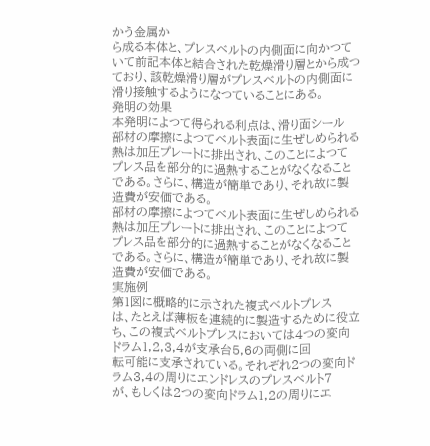かう金属か
ら成る本体と、プレスベルトの内側面に向かつて
いて前記本体と結合された乾燥滑り層とから成つ
ており、該乾燥滑り層がプレスベルトの内側面に
滑り接触するようになつていることにある。
発明の効果
本発明によつて得られる利点は、滑り面シール
部材の摩擦によつてベルト表面に生ぜしめられる
熱は加圧プレートに排出され、このことによつて
プレス品を部分的に過熱することがなくなること
である。さらに、構造が簡単であり、それ故に製
造費が安価である。
部材の摩擦によつてベルト表面に生ぜしめられる
熱は加圧プレートに排出され、このことによつて
プレス品を部分的に過熱することがなくなること
である。さらに、構造が簡単であり、それ故に製
造費が安価である。
実施例
第1図に概略的に示された複式ベルトプレス
は、たとえば薄板を連続的に製造するために役立
ち、この複式ベルトプレスにおいては4つの変向
ドラム1,2,3,4が支承台5,6の両側に回
転可能に支承されている。それぞれ2つの変向ド
ラム3,4の周りにエンドレスのプレスベルト7
が、もしくは2つの変向ドラム1,2の周りにエ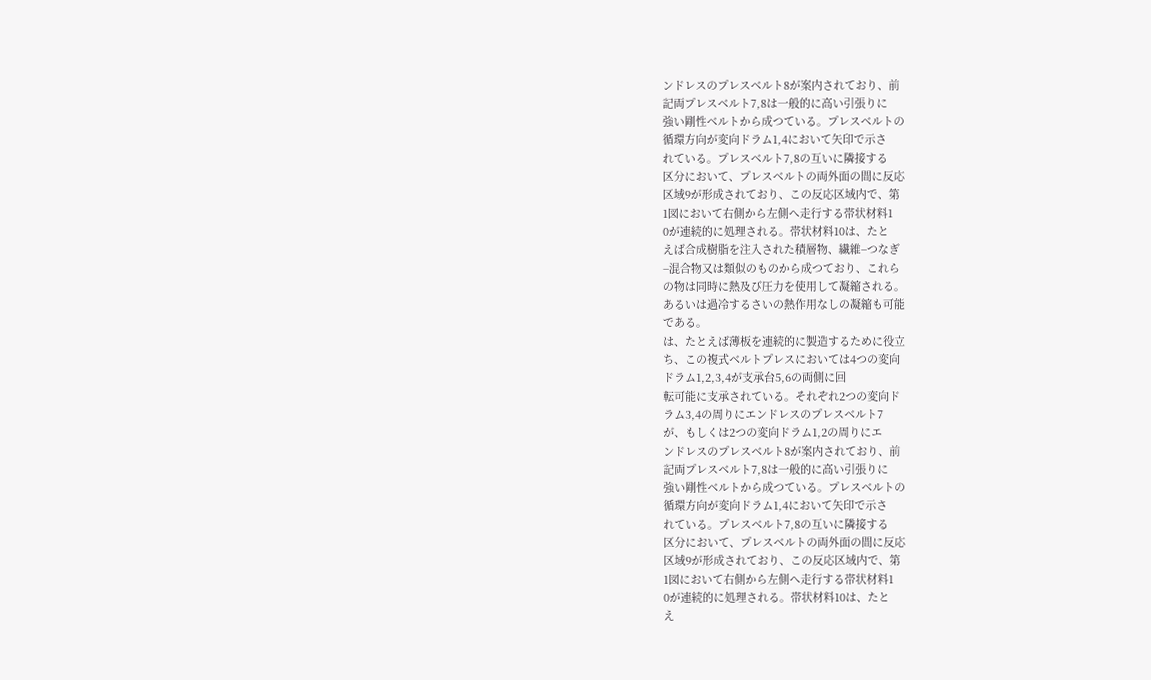ンドレスのプレスベルト8が案内されており、前
記両プレスベルト7,8は一般的に高い引張りに
強い剛性ベルトから成つている。プレスベルトの
循環方向が変向ドラム1,4において矢印で示さ
れている。プレスベルト7,8の互いに隣接する
区分において、プレスベルトの両外面の間に反応
区域9が形成されており、この反応区域内で、第
1図において右側から左側へ走行する帯状材料1
0が連続的に処理される。帯状材料10は、たと
えば合成樹脂を注入された積層物、繊維−つなぎ
−混合物又は類似のものから成つており、これら
の物は同時に熱及び圧力を使用して凝縮される。
あるいは過冷するさいの熱作用なしの凝縮も可能
である。
は、たとえば薄板を連続的に製造するために役立
ち、この複式ベルトプレスにおいては4つの変向
ドラム1,2,3,4が支承台5,6の両側に回
転可能に支承されている。それぞれ2つの変向ド
ラム3,4の周りにエンドレスのプレスベルト7
が、もしくは2つの変向ドラム1,2の周りにエ
ンドレスのプレスベルト8が案内されており、前
記両プレスベルト7,8は一般的に高い引張りに
強い剛性ベルトから成つている。プレスベルトの
循環方向が変向ドラム1,4において矢印で示さ
れている。プレスベルト7,8の互いに隣接する
区分において、プレスベルトの両外面の間に反応
区域9が形成されており、この反応区域内で、第
1図において右側から左側へ走行する帯状材料1
0が連続的に処理される。帯状材料10は、たと
え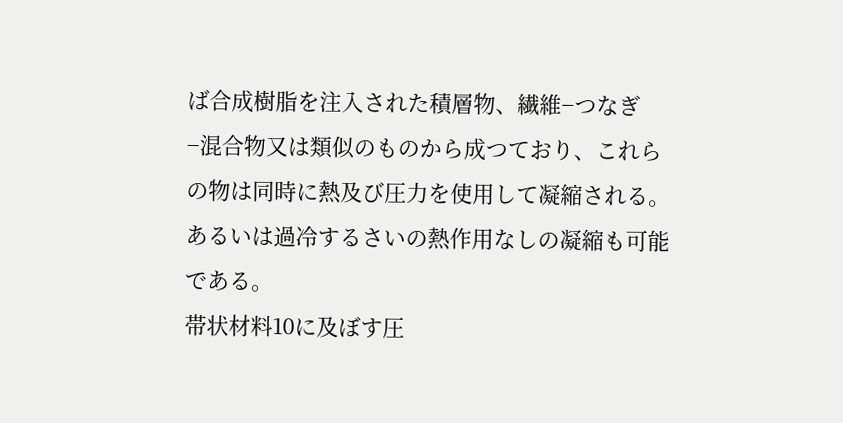ば合成樹脂を注入された積層物、繊維−つなぎ
−混合物又は類似のものから成つており、これら
の物は同時に熱及び圧力を使用して凝縮される。
あるいは過冷するさいの熱作用なしの凝縮も可能
である。
帯状材料10に及ぼす圧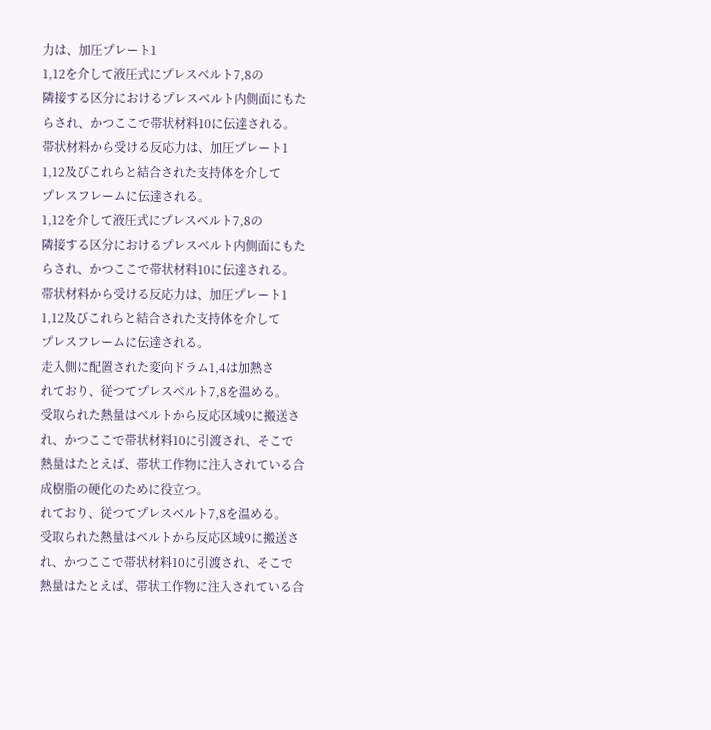力は、加圧プレート1
1,12を介して液圧式にプレスベルト7,8の
隣接する区分におけるプレスベルト内側面にもた
らされ、かつここで帯状材料10に伝達される。
帯状材料から受ける反応力は、加圧プレート1
1,12及びこれらと結合された支持体を介して
プレスフレームに伝達される。
1,12を介して液圧式にプレスベルト7,8の
隣接する区分におけるプレスベルト内側面にもた
らされ、かつここで帯状材料10に伝達される。
帯状材料から受ける反応力は、加圧プレート1
1,12及びこれらと結合された支持体を介して
プレスフレームに伝達される。
走入側に配置された変向ドラム1,4は加熱さ
れており、従つてプレスベルト7,8を温める。
受取られた熱量はベルトから反応区域9に搬送さ
れ、かつここで帯状材料10に引渡され、そこで
熱量はたとえば、帯状工作物に注入されている合
成樹脂の硬化のために役立つ。
れており、従つてプレスベルト7,8を温める。
受取られた熱量はベルトから反応区域9に搬送さ
れ、かつここで帯状材料10に引渡され、そこで
熱量はたとえば、帯状工作物に注入されている合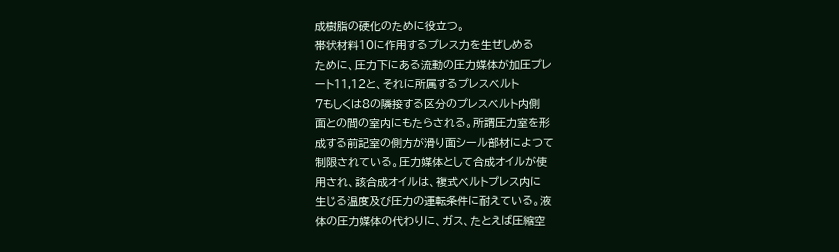成樹脂の硬化のために役立つ。
帯状材料10に作用するプレス力を生ぜしめる
ために、圧力下にある流動の圧力媒体が加圧プレ
ート11,12と、それに所属するプレスベルト
7もしくは8の隣接する区分のプレスベルト内側
面との間の室内にもたらされる。所謂圧力室を形
成する前記室の側方が滑り面シール部材によつて
制限されている。圧力媒体として合成オイルが使
用され、該合成オイルは、複式ベルトプレス内に
生じる温度及び圧力の運転条件に耐えている。液
体の圧力媒体の代わりに、ガス、たとえば圧縮空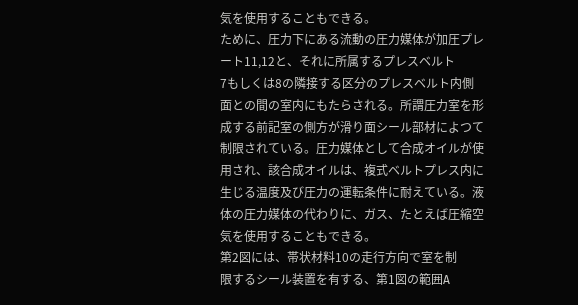気を使用することもできる。
ために、圧力下にある流動の圧力媒体が加圧プレ
ート11,12と、それに所属するプレスベルト
7もしくは8の隣接する区分のプレスベルト内側
面との間の室内にもたらされる。所謂圧力室を形
成する前記室の側方が滑り面シール部材によつて
制限されている。圧力媒体として合成オイルが使
用され、該合成オイルは、複式ベルトプレス内に
生じる温度及び圧力の運転条件に耐えている。液
体の圧力媒体の代わりに、ガス、たとえば圧縮空
気を使用することもできる。
第2図には、帯状材料10の走行方向で室を制
限するシール装置を有する、第1図の範囲A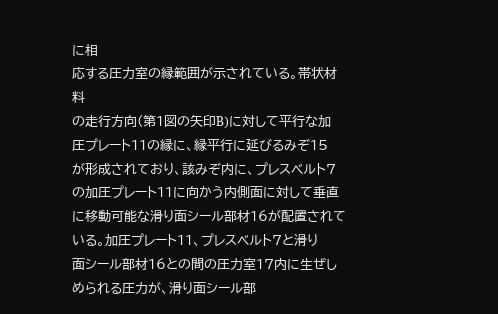に相
応する圧力室の縁範囲が示されている。帯状材料
の走行方向(第1図の矢印B)に対して平行な加
圧プレート11の縁に、縁平行に延びるみぞ15
が形成されており、該みぞ内に、プレスベルト7
の加圧プレート11に向かう内側面に対して垂直
に移動可能な滑り面シール部材16が配置されて
いる。加圧プレート11、プレスベルト7と滑り
面シール部材16との間の圧力室17内に生ぜし
められる圧力が、滑り面シール部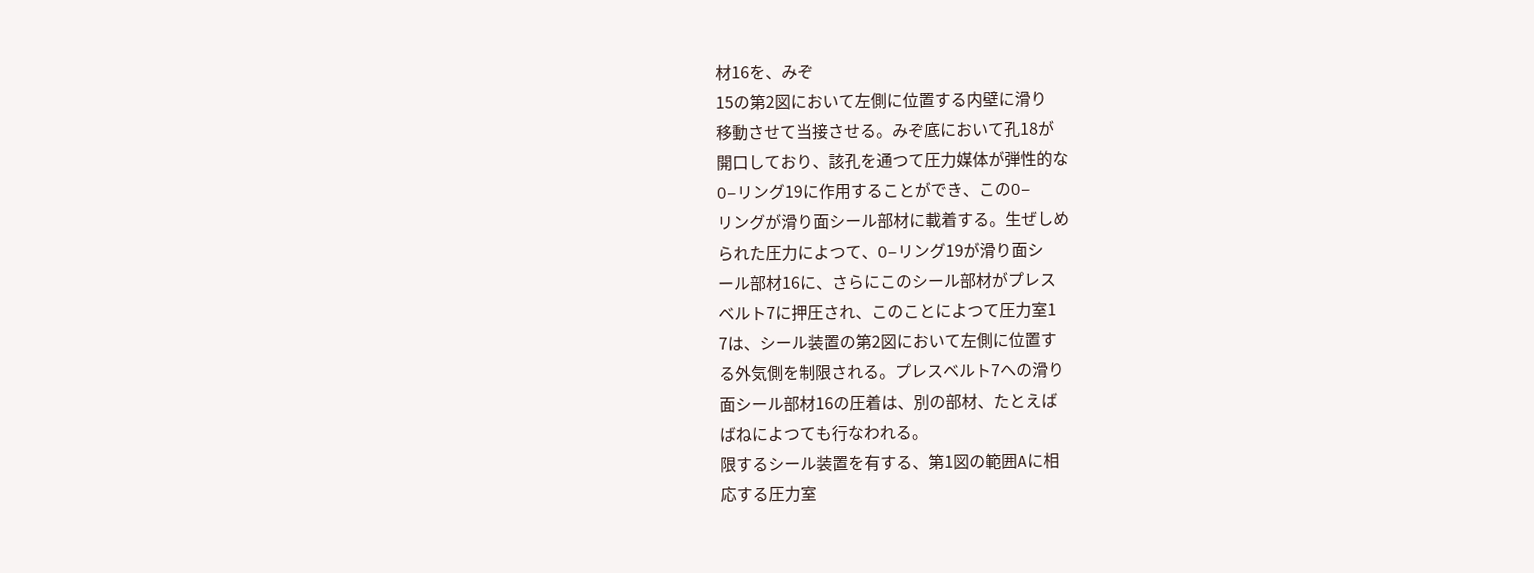材16を、みぞ
15の第2図において左側に位置する内壁に滑り
移動させて当接させる。みぞ底において孔18が
開口しており、該孔を通つて圧力媒体が弾性的な
O−リング19に作用することができ、このO−
リングが滑り面シール部材に載着する。生ぜしめ
られた圧力によつて、O−リング19が滑り面シ
ール部材16に、さらにこのシール部材がプレス
ベルト7に押圧され、このことによつて圧力室1
7は、シール装置の第2図において左側に位置す
る外気側を制限される。プレスベルト7への滑り
面シール部材16の圧着は、別の部材、たとえば
ばねによつても行なわれる。
限するシール装置を有する、第1図の範囲Aに相
応する圧力室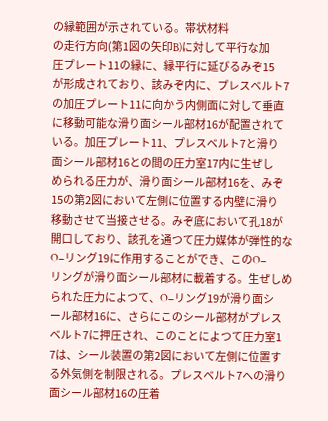の縁範囲が示されている。帯状材料
の走行方向(第1図の矢印B)に対して平行な加
圧プレート11の縁に、縁平行に延びるみぞ15
が形成されており、該みぞ内に、プレスベルト7
の加圧プレート11に向かう内側面に対して垂直
に移動可能な滑り面シール部材16が配置されて
いる。加圧プレート11、プレスベルト7と滑り
面シール部材16との間の圧力室17内に生ぜし
められる圧力が、滑り面シール部材16を、みぞ
15の第2図において左側に位置する内壁に滑り
移動させて当接させる。みぞ底において孔18が
開口しており、該孔を通つて圧力媒体が弾性的な
O−リング19に作用することができ、このO−
リングが滑り面シール部材に載着する。生ぜしめ
られた圧力によつて、O−リング19が滑り面シ
ール部材16に、さらにこのシール部材がプレス
ベルト7に押圧され、このことによつて圧力室1
7は、シール装置の第2図において左側に位置す
る外気側を制限される。プレスベルト7への滑り
面シール部材16の圧着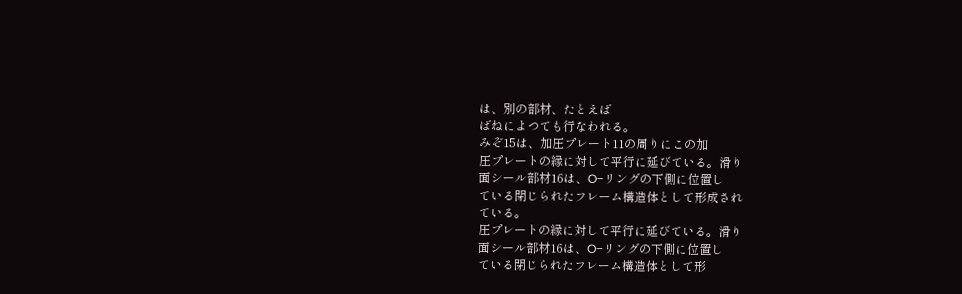は、別の部材、たとえば
ばねによつても行なわれる。
みぞ15は、加圧プレート11の周りにこの加
圧プレートの縁に対して平行に延びている。滑り
面シール部材16は、O−リングの下側に位置し
ている閉じられたフレーム構造体として形成され
ている。
圧プレートの縁に対して平行に延びている。滑り
面シール部材16は、O−リングの下側に位置し
ている閉じられたフレーム構造体として形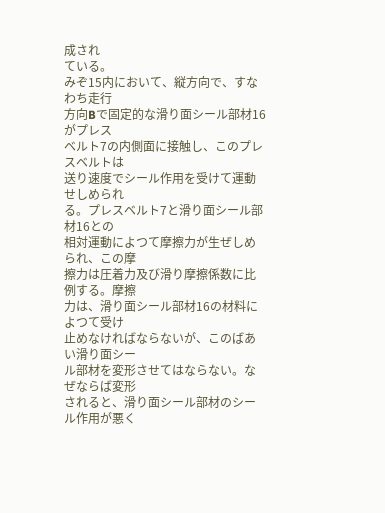成され
ている。
みぞ15内において、縦方向で、すなわち走行
方向Bで固定的な滑り面シール部材16がプレス
ベルト7の内側面に接触し、このプレスベルトは
送り速度でシール作用を受けて運動せしめられ
る。プレスベルト7と滑り面シール部材16との
相対運動によつて摩擦力が生ぜしめられ、この摩
擦力は圧着力及び滑り摩擦係数に比例する。摩擦
力は、滑り面シール部材16の材料によつて受け
止めなければならないが、このばあい滑り面シー
ル部材を変形させてはならない。なぜならば変形
されると、滑り面シール部材のシール作用が悪く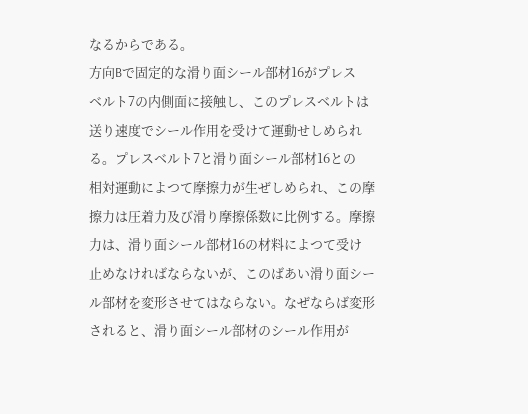なるからである。
方向Bで固定的な滑り面シール部材16がプレス
ベルト7の内側面に接触し、このプレスベルトは
送り速度でシール作用を受けて運動せしめられ
る。プレスベルト7と滑り面シール部材16との
相対運動によつて摩擦力が生ぜしめられ、この摩
擦力は圧着力及び滑り摩擦係数に比例する。摩擦
力は、滑り面シール部材16の材料によつて受け
止めなければならないが、このばあい滑り面シー
ル部材を変形させてはならない。なぜならば変形
されると、滑り面シール部材のシール作用が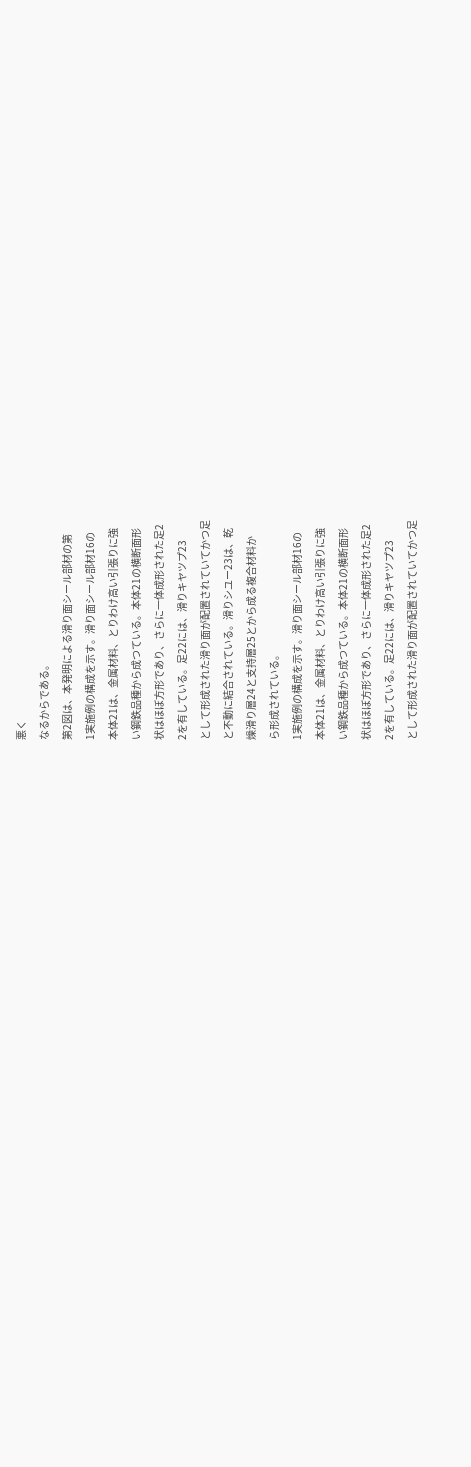悪く
なるからである。
第2図は、本発明による滑り面シール部材の第
1実施例の構成を示す。滑り面シール部材16の
本体21は、金属材料、とりわけ高い引張りに強
い鋼鉄品種から成つている。本体21の横断面形
状はほぼ方形であり、さらに一体成形された足2
2を有している。足22には、滑りキヤツプ23
として形成された滑り面が配置されていてかつ足
と不動に結合されている。滑りシユー23は、乾
燥滑り層24と支持層25とから成る複合材料か
ら形成されている。
1実施例の構成を示す。滑り面シール部材16の
本体21は、金属材料、とりわけ高い引張りに強
い鋼鉄品種から成つている。本体21の横断面形
状はほぼ方形であり、さらに一体成形された足2
2を有している。足22には、滑りキヤツプ23
として形成された滑り面が配置されていてかつ足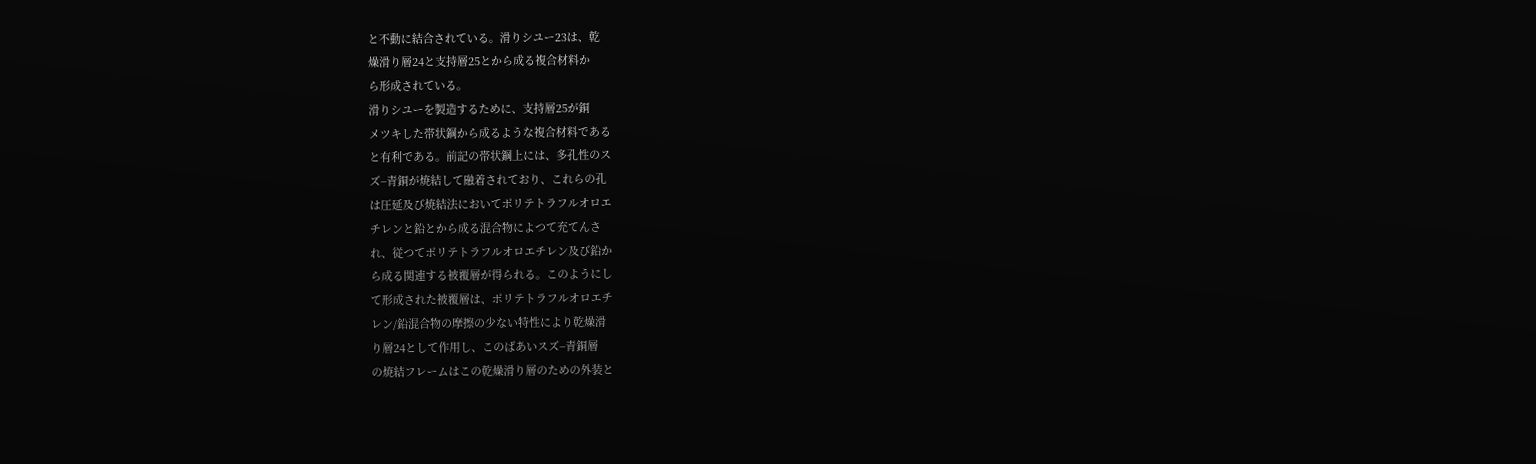と不動に結合されている。滑りシユー23は、乾
燥滑り層24と支持層25とから成る複合材料か
ら形成されている。
滑りシユーを製造するために、支持層25が銅
メツキした帯状鋼から成るような複合材料である
と有利である。前記の帯状鋼上には、多孔性のス
ズ−青銅が焼結して融着されており、これらの孔
は圧延及び焼結法においてポリテトラフルオロエ
チレンと鉛とから成る混合物によつて充てんさ
れ、従つてポリテトラフルオロエチレン及び鉛か
ら成る関連する被覆層が得られる。このようにし
て形成された被覆層は、ポリテトラフルオロエチ
レン/鉛混合物の摩擦の少ない特性により乾燥滑
り層24として作用し、このばあいスズ−青銅層
の焼結フレームはこの乾燥滑り層のための外装と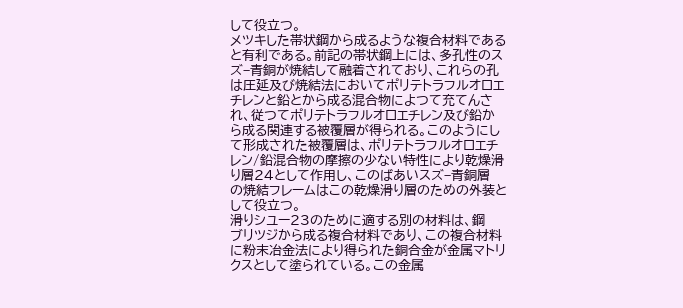して役立つ。
メツキした帯状鋼から成るような複合材料である
と有利である。前記の帯状鋼上には、多孔性のス
ズ−青銅が焼結して融着されており、これらの孔
は圧延及び焼結法においてポリテトラフルオロエ
チレンと鉛とから成る混合物によつて充てんさ
れ、従つてポリテトラフルオロエチレン及び鉛か
ら成る関連する被覆層が得られる。このようにし
て形成された被覆層は、ポリテトラフルオロエチ
レン/鉛混合物の摩擦の少ない特性により乾燥滑
り層24として作用し、このばあいスズ−青銅層
の焼結フレームはこの乾燥滑り層のための外装と
して役立つ。
滑りシユー23のために適する別の材料は、鋼
ブリツジから成る複合材料であり、この複合材料
に粉末冶金法により得られた銅合金が金属マトリ
クスとして塗られている。この金属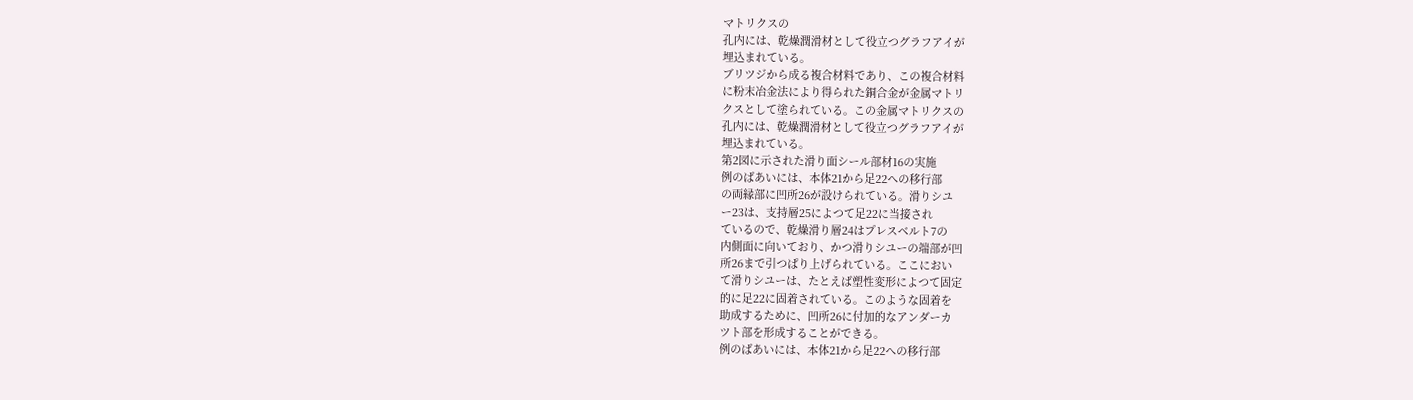マトリクスの
孔内には、乾燥潤滑材として役立つグラフアイが
埋込まれている。
ブリツジから成る複合材料であり、この複合材料
に粉末冶金法により得られた銅合金が金属マトリ
クスとして塗られている。この金属マトリクスの
孔内には、乾燥潤滑材として役立つグラフアイが
埋込まれている。
第2図に示された滑り面シール部材16の実施
例のばあいには、本体21から足22への移行部
の両縁部に凹所26が設けられている。滑りシユ
ー23は、支持層25によつて足22に当接され
ているので、乾燥滑り層24はプレスベルト7の
内側面に向いており、かつ滑りシユーの端部が凹
所26まで引つぱり上げられている。ここにおい
て滑りシユーは、たとえば塑性変形によつて固定
的に足22に固着されている。このような固着を
助成するために、凹所26に付加的なアンダーカ
ツト部を形成することができる。
例のばあいには、本体21から足22への移行部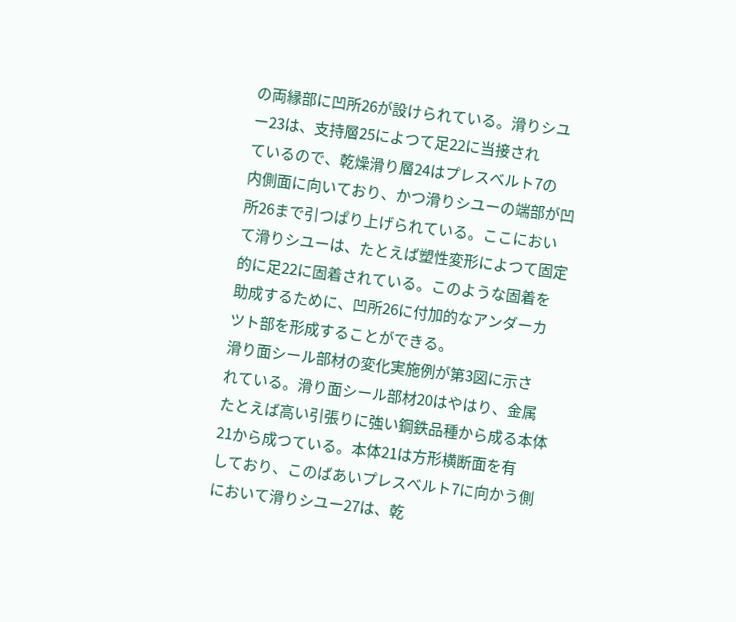の両縁部に凹所26が設けられている。滑りシユ
ー23は、支持層25によつて足22に当接され
ているので、乾燥滑り層24はプレスベルト7の
内側面に向いており、かつ滑りシユーの端部が凹
所26まで引つぱり上げられている。ここにおい
て滑りシユーは、たとえば塑性変形によつて固定
的に足22に固着されている。このような固着を
助成するために、凹所26に付加的なアンダーカ
ツト部を形成することができる。
滑り面シール部材の変化実施例が第3図に示さ
れている。滑り面シール部材20はやはり、金属
たとえば高い引張りに強い鋼鉄品種から成る本体
21から成つている。本体21は方形横断面を有
しており、このばあいプレスベルト7に向かう側
において滑りシユー27は、乾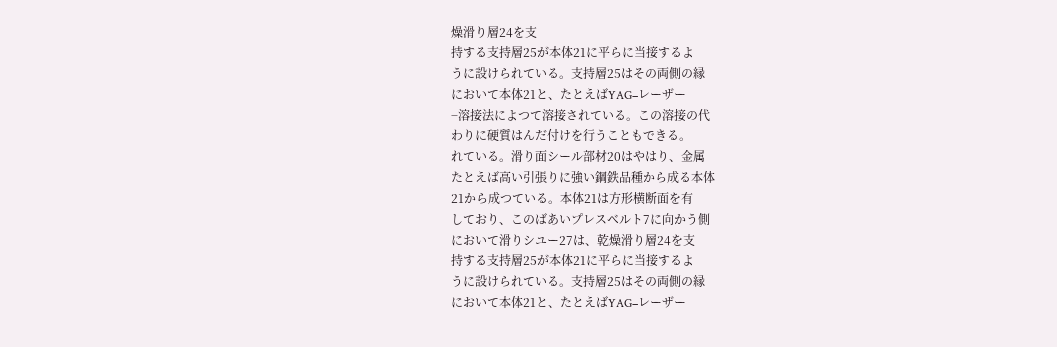燥滑り層24を支
持する支持層25が本体21に平らに当接するよ
うに設けられている。支持層25はその両側の縁
において本体21と、たとえばYAG−レーザー
−溶接法によつて溶接されている。この溶接の代
わりに硬質はんだ付けを行うこともできる。
れている。滑り面シール部材20はやはり、金属
たとえば高い引張りに強い鋼鉄品種から成る本体
21から成つている。本体21は方形横断面を有
しており、このばあいプレスベルト7に向かう側
において滑りシユー27は、乾燥滑り層24を支
持する支持層25が本体21に平らに当接するよ
うに設けられている。支持層25はその両側の縁
において本体21と、たとえばYAG−レーザー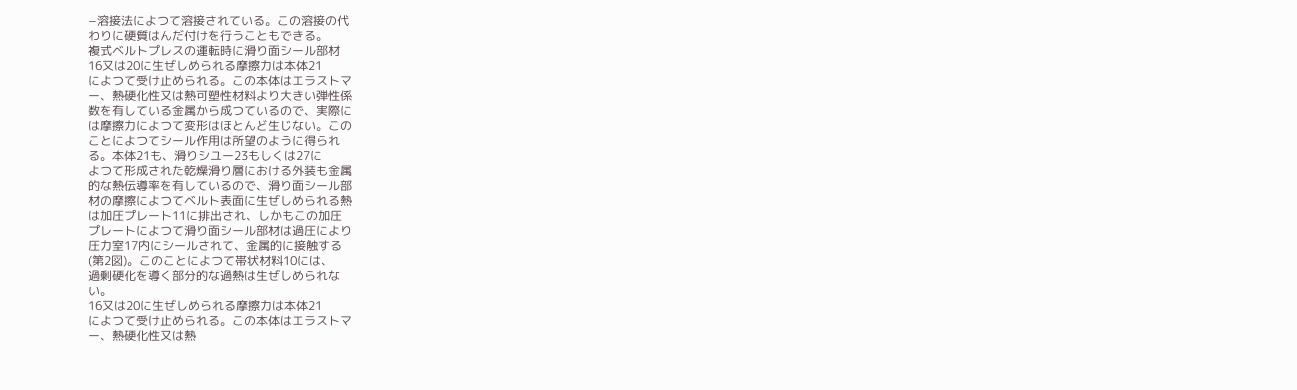−溶接法によつて溶接されている。この溶接の代
わりに硬質はんだ付けを行うこともできる。
複式ベルトプレスの運転時に滑り面シール部材
16又は20に生ぜしめられる摩擦力は本体21
によつて受け止められる。この本体はエラストマ
ー、熱硬化性又は熱可塑性材料より大きい弾性係
数を有している金属から成つているので、実際に
は摩擦力によつて変形はほとんど生じない。この
ことによつてシール作用は所望のように得られ
る。本体21も、滑りシユー23もしくは27に
よつて形成された乾燥滑り層における外装も金属
的な熱伝導率を有しているので、滑り面シール部
材の摩擦によつてベルト表面に生ぜしめられる熱
は加圧プレート11に排出され、しかもこの加圧
プレートによつて滑り面シール部材は過圧により
圧力室17内にシールされて、金属的に接触する
(第2図)。このことによつて帯状材料10には、
過剰硬化を導く部分的な過熱は生ぜしめられな
い。
16又は20に生ぜしめられる摩擦力は本体21
によつて受け止められる。この本体はエラストマ
ー、熱硬化性又は熱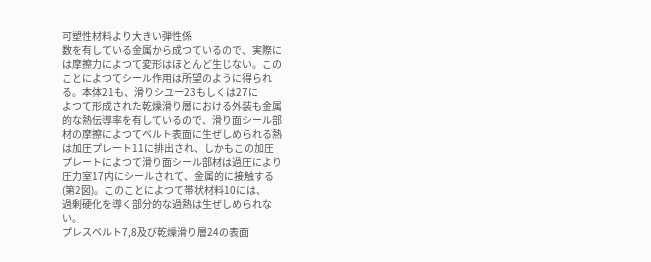可塑性材料より大きい弾性係
数を有している金属から成つているので、実際に
は摩擦力によつて変形はほとんど生じない。この
ことによつてシール作用は所望のように得られ
る。本体21も、滑りシユー23もしくは27に
よつて形成された乾燥滑り層における外装も金属
的な熱伝導率を有しているので、滑り面シール部
材の摩擦によつてベルト表面に生ぜしめられる熱
は加圧プレート11に排出され、しかもこの加圧
プレートによつて滑り面シール部材は過圧により
圧力室17内にシールされて、金属的に接触する
(第2図)。このことによつて帯状材料10には、
過剰硬化を導く部分的な過熱は生ぜしめられな
い。
プレスベルト7,8及び乾燥滑り層24の表面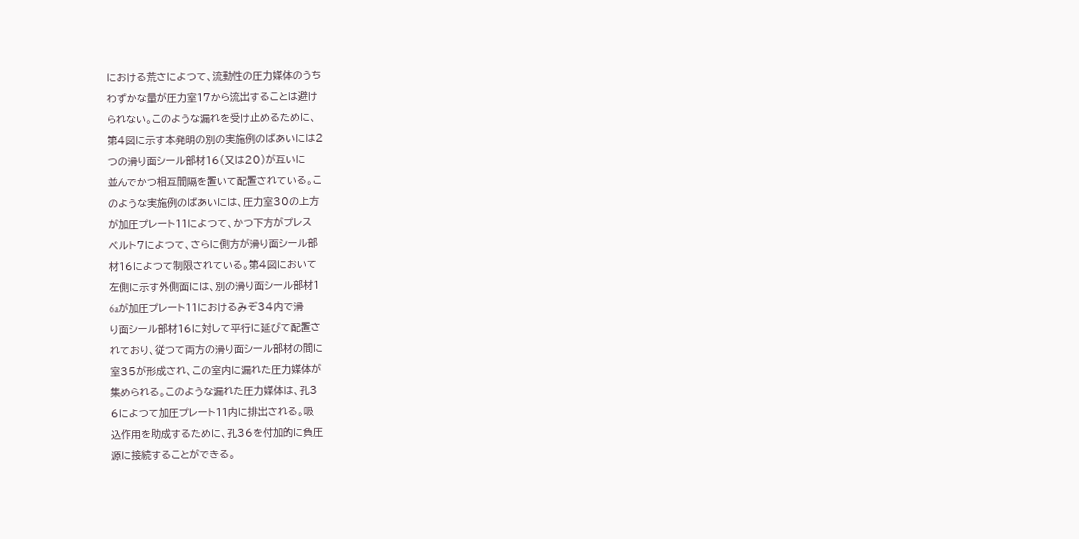における荒さによつて、流動性の圧力媒体のうち
わずかな量が圧力室17から流出することは避け
られない。このような漏れを受け止めるために、
第4図に示す本発明の別の実施例のばあいには2
つの滑り面シール部材16(又は20)が互いに
並んでかつ相互間隔を置いて配置されている。こ
のような実施例のばあいには、圧力室30の上方
が加圧プレート11によつて、かつ下方がプレス
ベルト7によつて、さらに側方が滑り面シール部
材16によつて制限されている。第4図において
左側に示す外側面には、別の滑り面シール部材1
6aが加圧プレート11におけるみぞ34内で滑
り面シール部材16に対して平行に延びて配置さ
れており、従つて両方の滑り面シール部材の間に
室35が形成され、この室内に漏れた圧力媒体が
集められる。このような漏れた圧力媒体は、孔3
6によつて加圧プレート11内に排出される。吸
込作用を助成するために、孔36を付加的に負圧
源に接続することができる。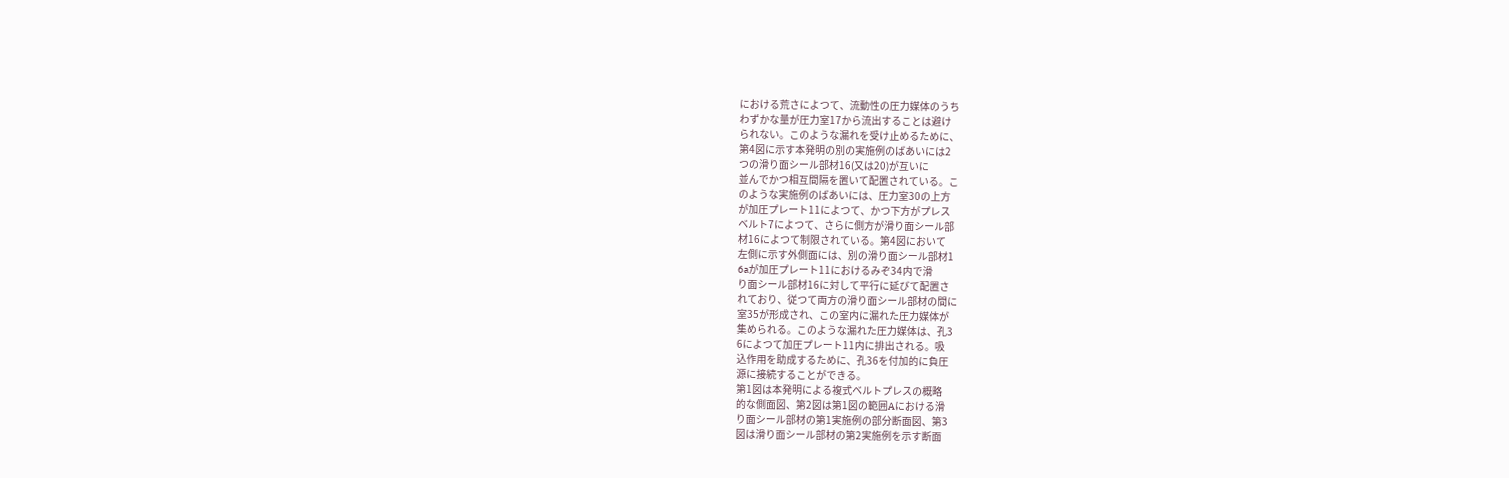における荒さによつて、流動性の圧力媒体のうち
わずかな量が圧力室17から流出することは避け
られない。このような漏れを受け止めるために、
第4図に示す本発明の別の実施例のばあいには2
つの滑り面シール部材16(又は20)が互いに
並んでかつ相互間隔を置いて配置されている。こ
のような実施例のばあいには、圧力室30の上方
が加圧プレート11によつて、かつ下方がプレス
ベルト7によつて、さらに側方が滑り面シール部
材16によつて制限されている。第4図において
左側に示す外側面には、別の滑り面シール部材1
6aが加圧プレート11におけるみぞ34内で滑
り面シール部材16に対して平行に延びて配置さ
れており、従つて両方の滑り面シール部材の間に
室35が形成され、この室内に漏れた圧力媒体が
集められる。このような漏れた圧力媒体は、孔3
6によつて加圧プレート11内に排出される。吸
込作用を助成するために、孔36を付加的に負圧
源に接続することができる。
第1図は本発明による複式ベルトプレスの概略
的な側面図、第2図は第1図の範囲Aにおける滑
り面シール部材の第1実施例の部分断面図、第3
図は滑り面シール部材の第2実施例を示す断面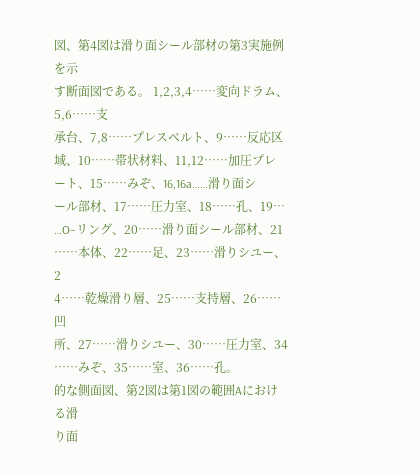図、第4図は滑り面シール部材の第3実施例を示
す断面図である。 1,2,3,4……変向ドラム、5,6……支
承台、7,8……プレスベルト、9……反応区
域、10……帯状材料、11,12……加圧プレ
ート、15……みぞ、16,16a……滑り面シ
ール部材、17……圧力室、18……孔、19…
…O−リング、20……滑り面シール部材、21
……本体、22……足、23……滑りシユー、2
4……乾燥滑り層、25……支持層、26……凹
所、27……滑りシユー、30……圧力室、34
……みぞ、35……室、36……孔。
的な側面図、第2図は第1図の範囲Aにおける滑
り面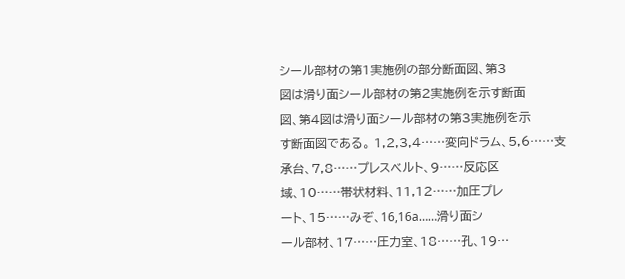シール部材の第1実施例の部分断面図、第3
図は滑り面シール部材の第2実施例を示す断面
図、第4図は滑り面シール部材の第3実施例を示
す断面図である。 1,2,3,4……変向ドラム、5,6……支
承台、7,8……プレスベルト、9……反応区
域、10……帯状材料、11,12……加圧プレ
ート、15……みぞ、16,16a……滑り面シ
ール部材、17……圧力室、18……孔、19…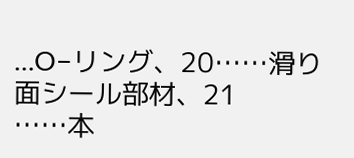…O−リング、20……滑り面シール部材、21
……本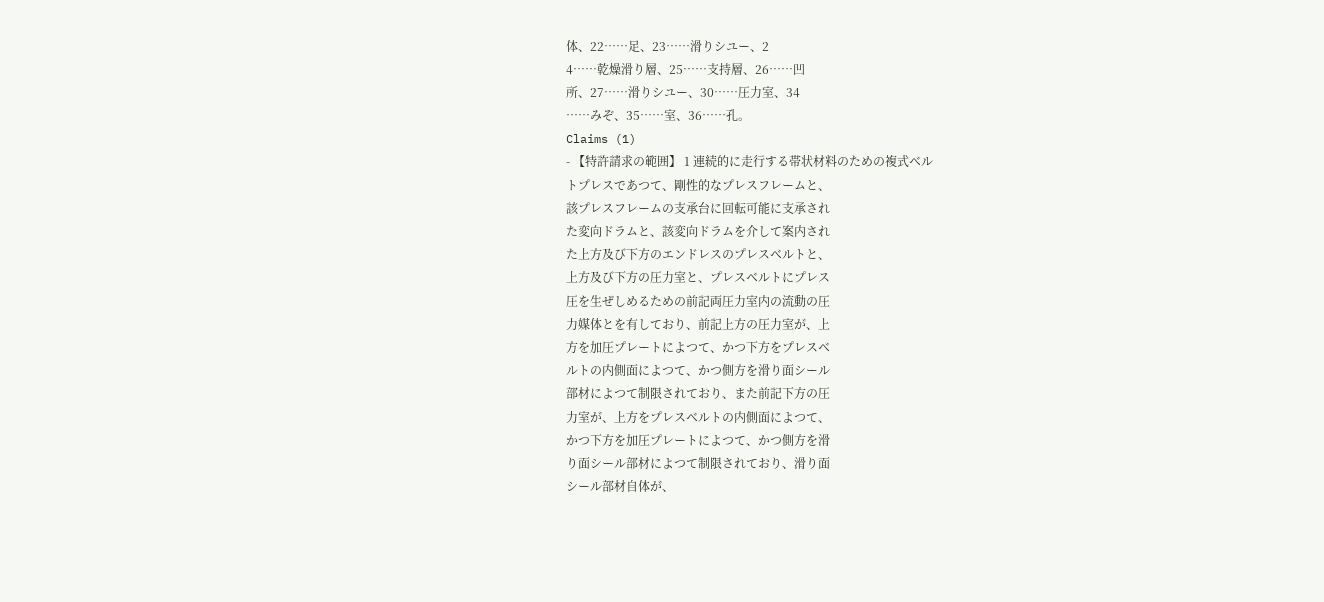体、22……足、23……滑りシユー、2
4……乾燥滑り層、25……支持層、26……凹
所、27……滑りシユー、30……圧力室、34
……みぞ、35……室、36……孔。
Claims (1)
- 【特許請求の範囲】 1 連続的に走行する帯状材料のための複式ベル
トプレスであつて、剛性的なプレスフレームと、
該プレスフレームの支承台に回転可能に支承され
た変向ドラムと、該変向ドラムを介して案内され
た上方及び下方のエンドレスのプレスベルトと、
上方及び下方の圧力室と、プレスベルトにプレス
圧を生ぜしめるための前記両圧力室内の流動の圧
力媒体とを有しており、前記上方の圧力室が、上
方を加圧プレートによつて、かつ下方をプレスベ
ルトの内側面によつて、かつ側方を滑り面シール
部材によつて制限されており、また前記下方の圧
力室が、上方をプレスベルトの内側面によつて、
かつ下方を加圧プレートによつて、かつ側方を滑
り面シール部材によつて制限されており、滑り面
シール部材自体が、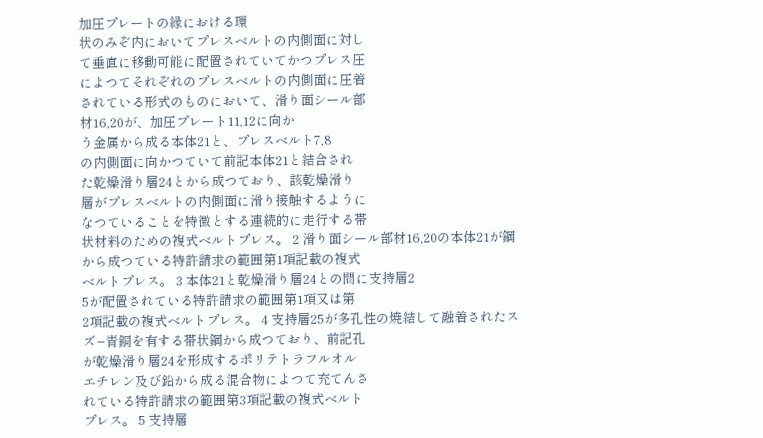加圧プレートの縁における環
状のみぞ内においてプレスベルトの内側面に対し
て垂直に移動可能に配置されていてかつプレス圧
によつてそれぞれのプレスベルトの内側面に圧着
されている形式のものにおいて、滑り面シール部
材16,20が、加圧プレート11,12に向か
う金属から成る本体21と、プレスベルト7,8
の内側面に向かつていて前記本体21と結合され
た乾燥滑り層24とから成つており、該乾燥滑り
層がプレスベルトの内側面に滑り接触するように
なつていることを特徴とする連続的に走行する帯
状材料のための複式ベルトプレス。 2 滑り面シール部材16,20の本体21が鋼
から成つている特許請求の範囲第1項記載の複式
ベルトプレス。 3 本体21と乾燥滑り層24との間に支持層2
5が配置されている特許請求の範囲第1項又は第
2項記載の複式ベルトプレス。 4 支持層25が多孔性の焼結して融着されたス
ズ−青銅を有する帯状鋼から成つており、前記孔
が乾燥滑り層24を形成するポリテトラフルオル
エチレン及び鉛から成る混合物によつて充てんさ
れている特許請求の範囲第3項記載の複式ベルト
プレス。 5 支持層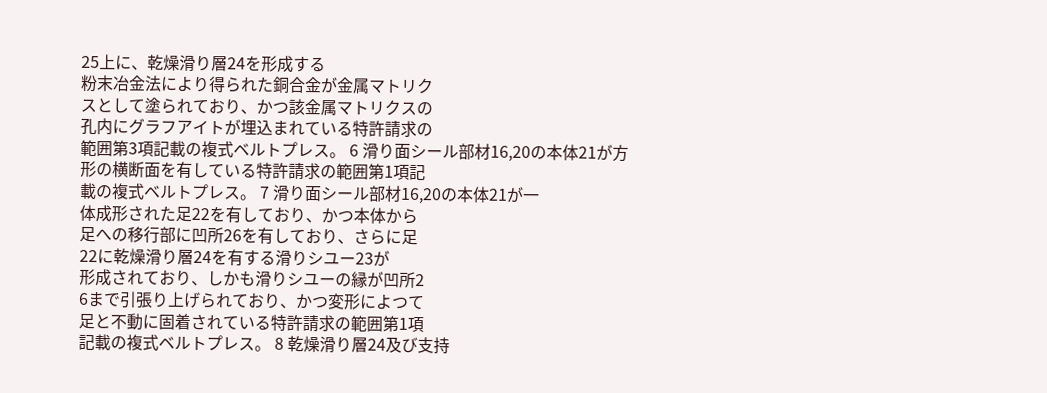25上に、乾燥滑り層24を形成する
粉末冶金法により得られた銅合金が金属マトリク
スとして塗られており、かつ該金属マトリクスの
孔内にグラフアイトが埋込まれている特許請求の
範囲第3項記載の複式ベルトプレス。 6 滑り面シール部材16,20の本体21が方
形の横断面を有している特許請求の範囲第1項記
載の複式ベルトプレス。 7 滑り面シール部材16,20の本体21が一
体成形された足22を有しており、かつ本体から
足への移行部に凹所26を有しており、さらに足
22に乾燥滑り層24を有する滑りシユー23が
形成されており、しかも滑りシユーの縁が凹所2
6まで引張り上げられており、かつ変形によつて
足と不動に固着されている特許請求の範囲第1項
記載の複式ベルトプレス。 8 乾燥滑り層24及び支持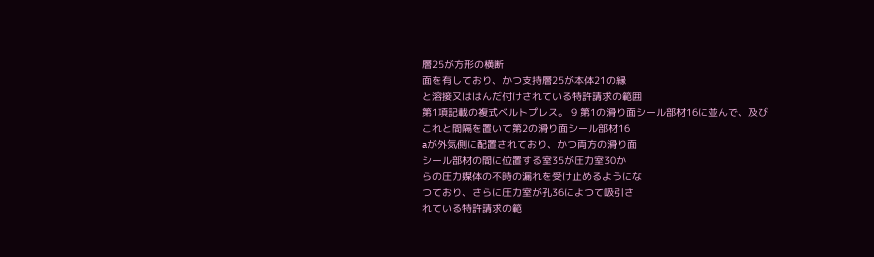層25が方形の横断
面を有しており、かつ支持層25が本体21の縁
と溶接又ははんだ付けされている特許請求の範囲
第1項記載の複式ベルトプレス。 9 第1の滑り面シール部材16に並んで、及び
これと間隔を置いて第2の滑り面シール部材16
aが外気側に配置されており、かつ両方の滑り面
シール部材の間に位置する室35が圧力室30か
らの圧力媒体の不時の漏れを受け止めるようにな
つており、さらに圧力室が孔36によつて吸引さ
れている特許請求の範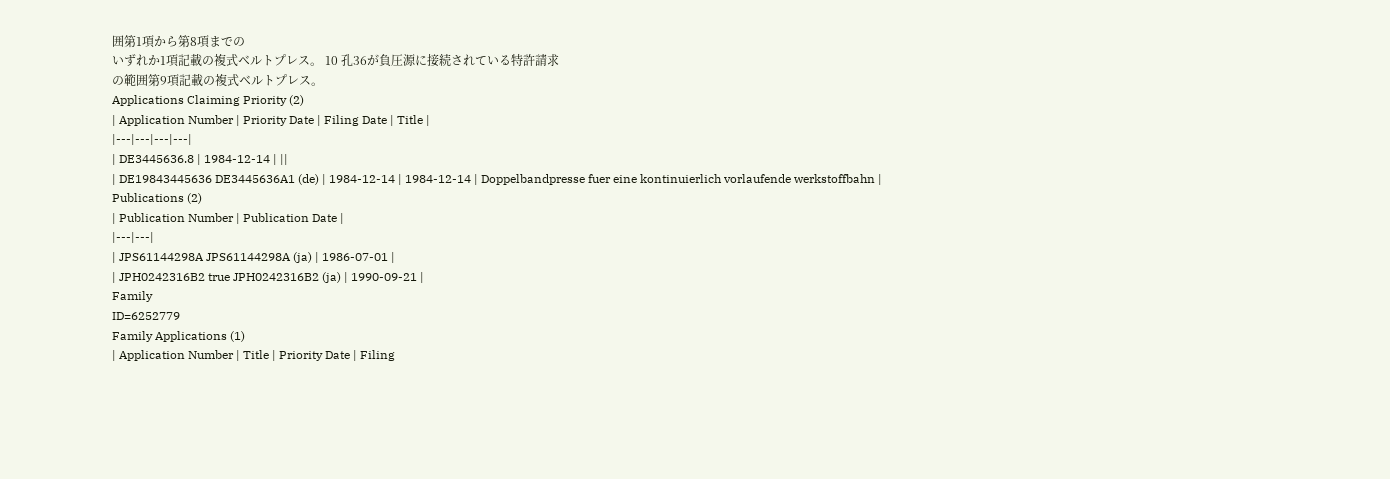囲第1項から第8項までの
いずれか1項記載の複式ベルトプレス。 10 孔36が負圧源に接続されている特許請求
の範囲第9項記載の複式ベルトプレス。
Applications Claiming Priority (2)
| Application Number | Priority Date | Filing Date | Title |
|---|---|---|---|
| DE3445636.8 | 1984-12-14 | ||
| DE19843445636 DE3445636A1 (de) | 1984-12-14 | 1984-12-14 | Doppelbandpresse fuer eine kontinuierlich vorlaufende werkstoffbahn |
Publications (2)
| Publication Number | Publication Date |
|---|---|
| JPS61144298A JPS61144298A (ja) | 1986-07-01 |
| JPH0242316B2 true JPH0242316B2 (ja) | 1990-09-21 |
Family
ID=6252779
Family Applications (1)
| Application Number | Title | Priority Date | Filing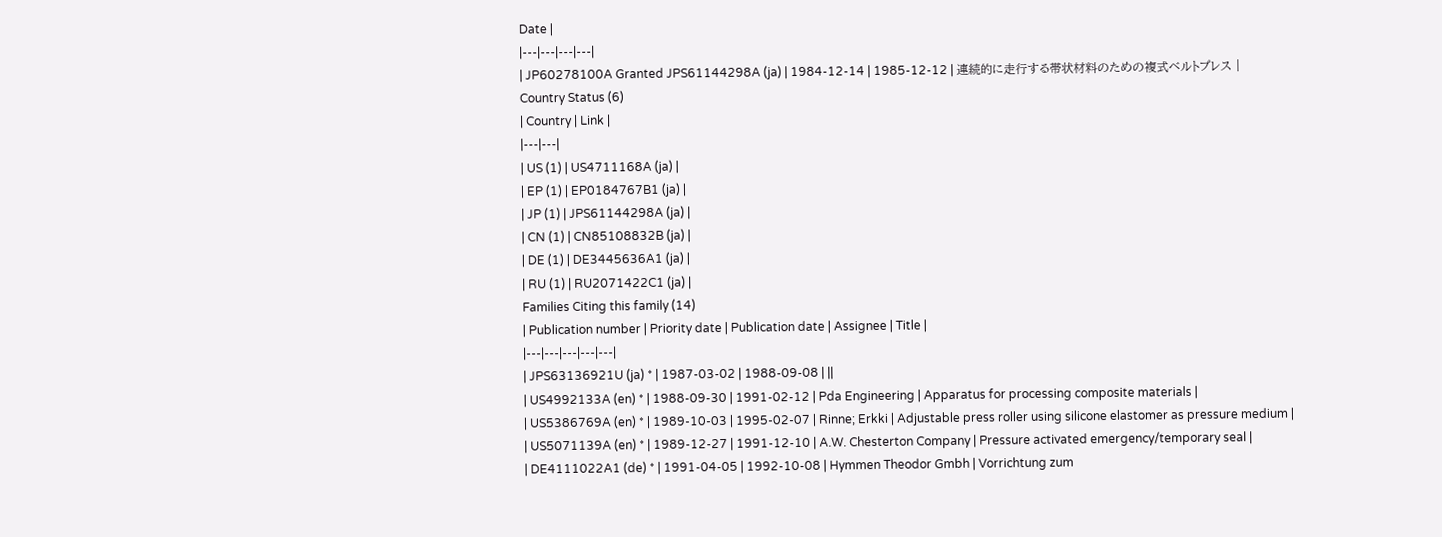Date |
|---|---|---|---|
| JP60278100A Granted JPS61144298A (ja) | 1984-12-14 | 1985-12-12 | 連続的に走行する帯状材料のための複式ベルトプレス |
Country Status (6)
| Country | Link |
|---|---|
| US (1) | US4711168A (ja) |
| EP (1) | EP0184767B1 (ja) |
| JP (1) | JPS61144298A (ja) |
| CN (1) | CN85108832B (ja) |
| DE (1) | DE3445636A1 (ja) |
| RU (1) | RU2071422C1 (ja) |
Families Citing this family (14)
| Publication number | Priority date | Publication date | Assignee | Title |
|---|---|---|---|---|
| JPS63136921U (ja) * | 1987-03-02 | 1988-09-08 | ||
| US4992133A (en) * | 1988-09-30 | 1991-02-12 | Pda Engineering | Apparatus for processing composite materials |
| US5386769A (en) * | 1989-10-03 | 1995-02-07 | Rinne; Erkki | Adjustable press roller using silicone elastomer as pressure medium |
| US5071139A (en) * | 1989-12-27 | 1991-12-10 | A.W. Chesterton Company | Pressure activated emergency/temporary seal |
| DE4111022A1 (de) * | 1991-04-05 | 1992-10-08 | Hymmen Theodor Gmbh | Vorrichtung zum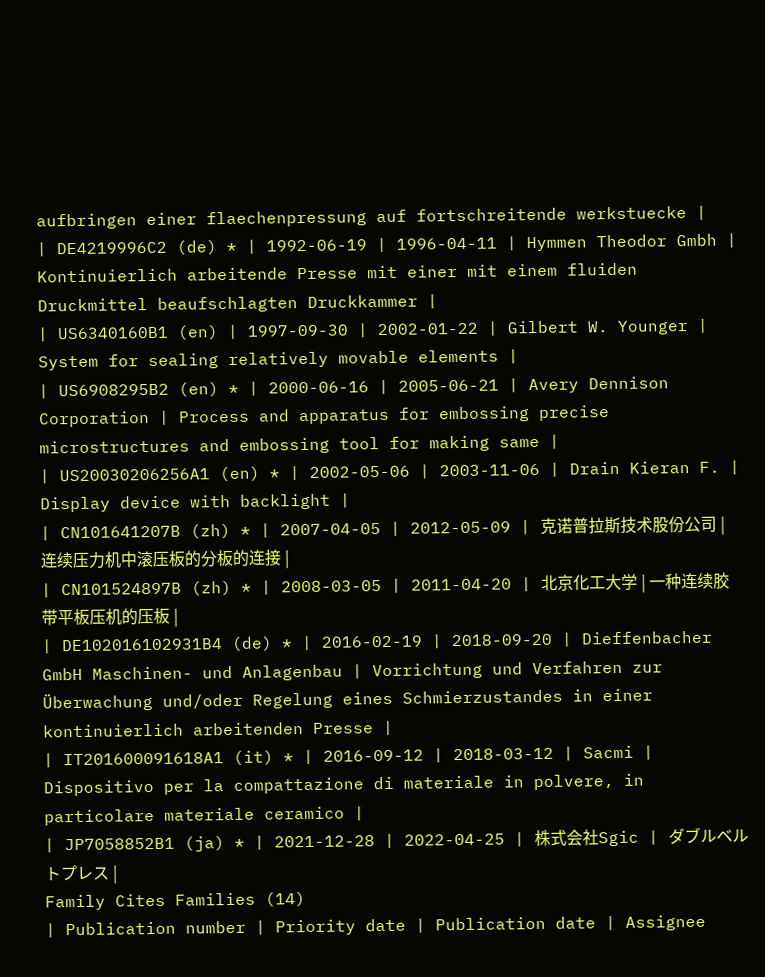aufbringen einer flaechenpressung auf fortschreitende werkstuecke |
| DE4219996C2 (de) * | 1992-06-19 | 1996-04-11 | Hymmen Theodor Gmbh | Kontinuierlich arbeitende Presse mit einer mit einem fluiden Druckmittel beaufschlagten Druckkammer |
| US6340160B1 (en) | 1997-09-30 | 2002-01-22 | Gilbert W. Younger | System for sealing relatively movable elements |
| US6908295B2 (en) * | 2000-06-16 | 2005-06-21 | Avery Dennison Corporation | Process and apparatus for embossing precise microstructures and embossing tool for making same |
| US20030206256A1 (en) * | 2002-05-06 | 2003-11-06 | Drain Kieran F. | Display device with backlight |
| CN101641207B (zh) * | 2007-04-05 | 2012-05-09 | 克诺普拉斯技术股份公司 | 连续压力机中滚压板的分板的连接 |
| CN101524897B (zh) * | 2008-03-05 | 2011-04-20 | 北京化工大学 | 一种连续胶带平板压机的压板 |
| DE102016102931B4 (de) * | 2016-02-19 | 2018-09-20 | Dieffenbacher GmbH Maschinen- und Anlagenbau | Vorrichtung und Verfahren zur Überwachung und/oder Regelung eines Schmierzustandes in einer kontinuierlich arbeitenden Presse |
| IT201600091618A1 (it) * | 2016-09-12 | 2018-03-12 | Sacmi | Dispositivo per la compattazione di materiale in polvere, in particolare materiale ceramico |
| JP7058852B1 (ja) * | 2021-12-28 | 2022-04-25 | 株式会社Sgic | ダブルベルトプレス |
Family Cites Families (14)
| Publication number | Priority date | Publication date | Assignee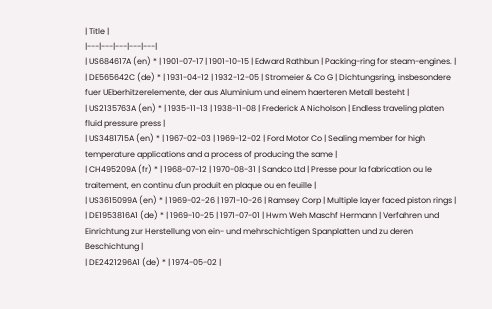| Title |
|---|---|---|---|---|
| US684617A (en) * | 1901-07-17 | 1901-10-15 | Edward Rathbun | Packing-ring for steam-engines. |
| DE565642C (de) * | 1931-04-12 | 1932-12-05 | Stromeier & Co G | Dichtungsring, insbesondere fuer UEberhitzerelemente, der aus Aluminium und einem haerteren Metall besteht |
| US2135763A (en) * | 1935-11-13 | 1938-11-08 | Frederick A Nicholson | Endless traveling platen fluid pressure press |
| US3481715A (en) * | 1967-02-03 | 1969-12-02 | Ford Motor Co | Sealing member for high temperature applications and a process of producing the same |
| CH495209A (fr) * | 1968-07-12 | 1970-08-31 | Sandco Ltd | Presse pour la fabrication ou le traitement, en continu d'un produit en plaque ou en feuille |
| US3615099A (en) * | 1969-02-26 | 1971-10-26 | Ramsey Corp | Multiple layer faced piston rings |
| DE1953816A1 (de) * | 1969-10-25 | 1971-07-01 | Hwm Weh Maschf Hermann | Verfahren und Einrichtung zur Herstellung von ein- und mehrschichtigen Spanplatten und zu deren Beschichtung |
| DE2421296A1 (de) * | 1974-05-02 |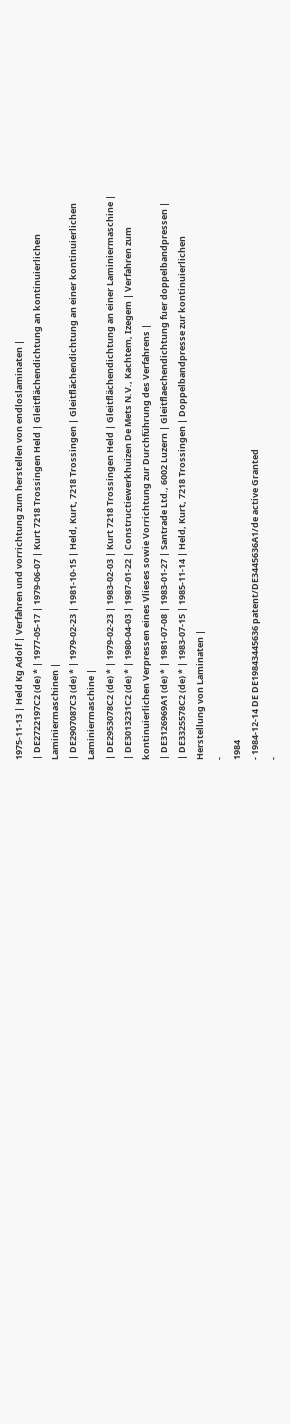1975-11-13 | Held Kg Adolf | Verfahren und vorrichtung zum herstellen von endloslaminaten |
| DE2722197C2 (de) * | 1977-05-17 | 1979-06-07 | Kurt 7218 Trossingen Held | Gleitflächendichtung an kontinuierlichen Laminiermaschinen |
| DE2907087C3 (de) * | 1979-02-23 | 1981-10-15 | Held, Kurt, 7218 Trossingen | Gleitflächendichtung an einer kontinuierlichen Laminiermaschine |
| DE2953078C2 (de) * | 1979-02-23 | 1983-02-03 | Kurt 7218 Trossingen Held | Gleitflächendichtung an einer Laminiermaschine |
| DE3013231C2 (de) * | 1980-04-03 | 1987-01-22 | Constructiewerkhuizen De Mets N.V., Kachtem, Izegem | Verfahren zum kontinuierlichen Verpressen eines Vlieses sowie Vorrichtung zur Durchführung des Verfahrens |
| DE3126969A1 (de) * | 1981-07-08 | 1983-01-27 | Santrade Ltd., 6002 Luzern | Gleitflaechendichtung fuer doppelbandpressen |
| DE3325578C2 (de) * | 1983-07-15 | 1985-11-14 | Held, Kurt, 7218 Trossingen | Doppelbandpresse zur kontinuierlichen Herstellung von Laminaten |
-
1984
- 1984-12-14 DE DE19843445636 patent/DE3445636A1/de active Granted
-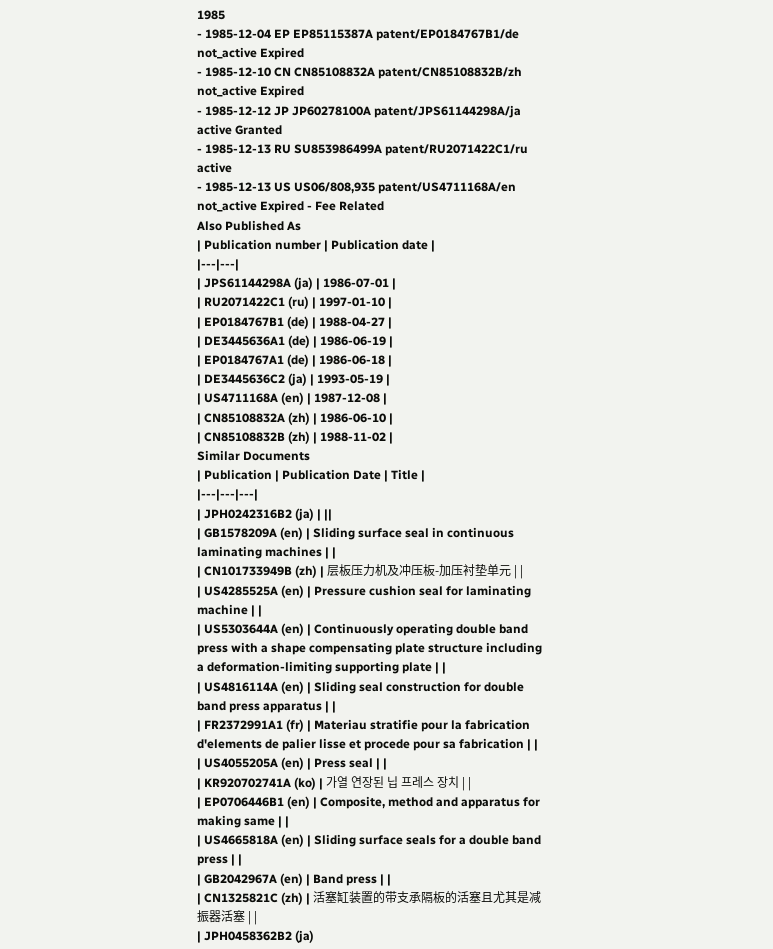1985
- 1985-12-04 EP EP85115387A patent/EP0184767B1/de not_active Expired
- 1985-12-10 CN CN85108832A patent/CN85108832B/zh not_active Expired
- 1985-12-12 JP JP60278100A patent/JPS61144298A/ja active Granted
- 1985-12-13 RU SU853986499A patent/RU2071422C1/ru active
- 1985-12-13 US US06/808,935 patent/US4711168A/en not_active Expired - Fee Related
Also Published As
| Publication number | Publication date |
|---|---|
| JPS61144298A (ja) | 1986-07-01 |
| RU2071422C1 (ru) | 1997-01-10 |
| EP0184767B1 (de) | 1988-04-27 |
| DE3445636A1 (de) | 1986-06-19 |
| EP0184767A1 (de) | 1986-06-18 |
| DE3445636C2 (ja) | 1993-05-19 |
| US4711168A (en) | 1987-12-08 |
| CN85108832A (zh) | 1986-06-10 |
| CN85108832B (zh) | 1988-11-02 |
Similar Documents
| Publication | Publication Date | Title |
|---|---|---|
| JPH0242316B2 (ja) | ||
| GB1578209A (en) | Sliding surface seal in continuous laminating machines | |
| CN101733949B (zh) | 层板压力机及冲压板-加压衬垫单元 | |
| US4285525A (en) | Pressure cushion seal for laminating machine | |
| US5303644A (en) | Continuously operating double band press with a shape compensating plate structure including a deformation-limiting supporting plate | |
| US4816114A (en) | Sliding seal construction for double band press apparatus | |
| FR2372991A1 (fr) | Materiau stratifie pour la fabrication d'elements de palier lisse et procede pour sa fabrication | |
| US4055205A (en) | Press seal | |
| KR920702741A (ko) | 가열 연장된 닙 프레스 장치 | |
| EP0706446B1 (en) | Composite, method and apparatus for making same | |
| US4665818A (en) | Sliding surface seals for a double band press | |
| GB2042967A (en) | Band press | |
| CN1325821C (zh) | 活塞缸装置的带支承隔板的活塞且尤其是减振器活塞 | |
| JPH0458362B2 (ja)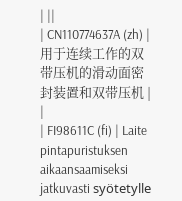| ||
| CN110774637A (zh) | 用于连续工作的双带压机的滑动面密封装置和双带压机 | |
| FI98611C (fi) | Laite pintapuristuksen aikaansaamiseksi jatkuvasti syötetylle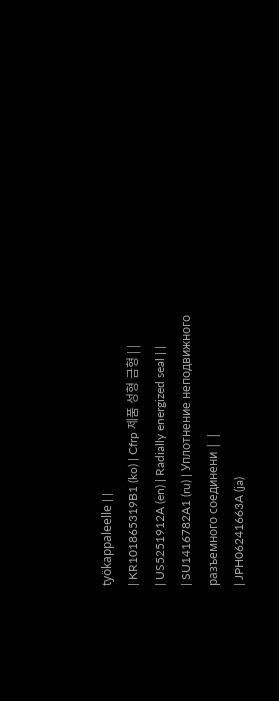työkappaleelle | |
| KR101865319B1 (ko) | Cfrp 제품 성형 금형 | |
| US5251912A (en) | Radially energized seal | |
| SU1416782A1 (ru) | Уплотнение неподвижного разъемного соединени | |
| JPH06241663A (ja)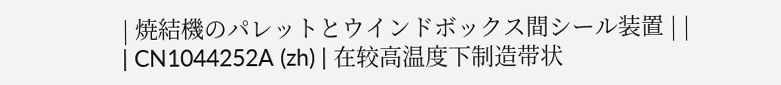| 焼結機のパレットとウインドボックス間シール装置 | |
| CN1044252A (zh) | 在较高温度下制造带状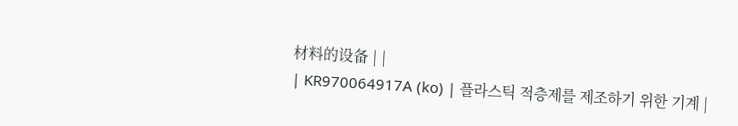材料的设备 | |
| KR970064917A (ko) | 플라스틱 적층제를 제조하기 위한 기계 |